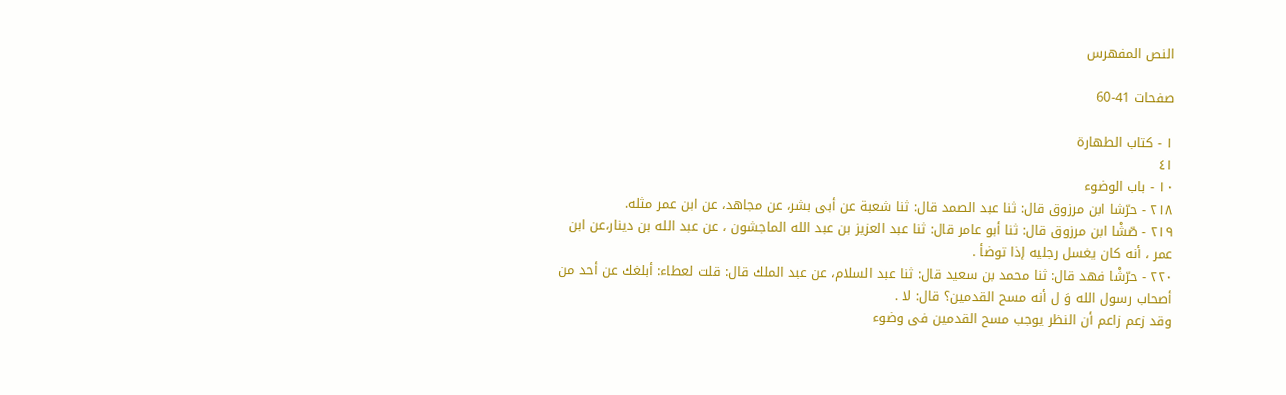النص المفهرس

صفحات 41-60

١ - كتاب الطهارة
٤١
١٠ - باب الوضوء
٢١٨ - حرّشا ابن مرزوق قال: ثنا عبد الصمد قال: ثنا شعبة عن أبى بشر، عن مجاهد، عن ابن عمر مثله.
٢١٩ - صّشْا ابن مرزوق قال: ثنا أبو عامر قال: ثنا عبد العزيز بن عبد الله الماجشون ، عن عبد الله بن دینار،عن ابن
عمر ، أنه كان يغسل رجليه إذا توضأ .
٢٢٠ - حرّشْا فهد قال: ثنا محمد بن سعيد قال: ثنا عبد السلام، عن عبد الملك قال: قلت لعطاء: أبلغك عن أحد من
أصحاب رسول الله وَ ل أنه مسح القدمين؟ قال: لا .
وقد زعم زاعم أن النظر يوجب مسح القدمين فى وضوء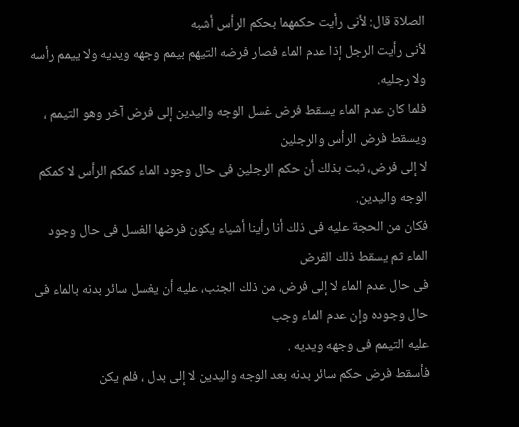الصلاة قال: لأنى رأيت حكمهما بحكم الرأس أشبه
لأنى رأيت الرجل إذا عدم الماء فصار فرضه التيهم بيمم وجهه ويديه ولا ييمم رأسه ولا رجليه.
فلما كان عدم الماء يسقط فرض غسل الوجه واليدين إلى فرض آخر وهو التيمم ، ويسقط فرض الرأس والرجلين
لا إلى فرض، ثبت بذلك أن حكم الرجلين فى حال وجود الماء كمكم الرأس لا كمكم الوجه واليدين.
فكان من الحجة عليه فى ذلك أنا رأينا أشياء يكون فرضها الغسل فى حال وجود الماء ثم يسقط ذلك الفرض
فى حال عدم الماء لا إلى فرض، من ذلك الجنب، عليه أن يغسل سائر بدنه بالماء فى حال وجوده وإن عدم الماء وجب
عليه التيمم فى وجهه ويديه .
فأسقط فرض حكم سائر بدنه بعد الوجه واليدين لا إلى بدل ، فلم يكن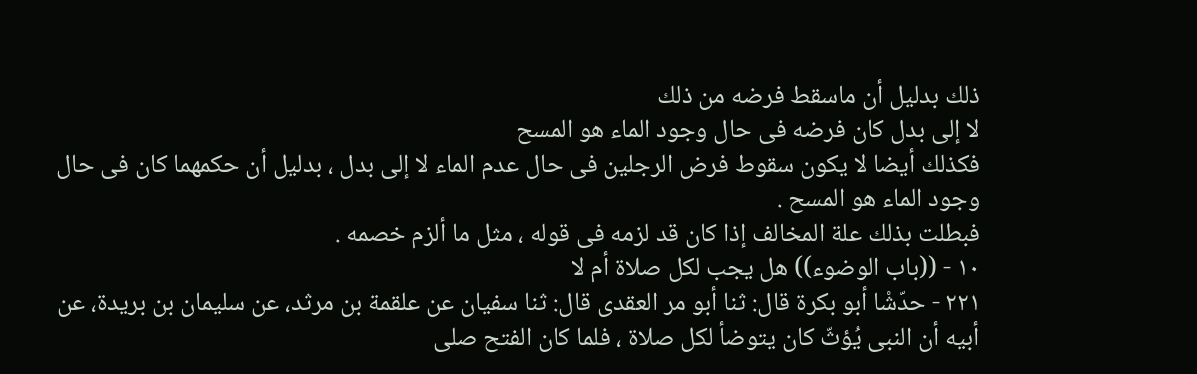ذلك بدليل أن ماسقط فرضه من ذلك
لا إلى بدل كان فرضه فى حال وجود الماء هو المسح
فكذلك أيضا لا يكون سقوط فرض الرجلين فى حال عدم الماء لا إلى بدل ، بدليل أن حكمهما كان فى حال
وجود الماء هو المسح .
فبطلت بذلك علة المخالف إذا كان قد لزمه فى قوله ، مثل ما ألزم خصمه .
١٠ - ((باب الوضوء)) هل يجب لكل صلاة أم لا
٢٢١ - حدّشْا أبو بكرة قال: ثنا أبو مر العقدى قال: ثنا سفيان عن علقمة بن مرثد، عن سليمان بن بريدة، عن
أبيه أن النبى يُؤثّ كان يتوضأ لكل صلاة ، فلما كان الفتح صلى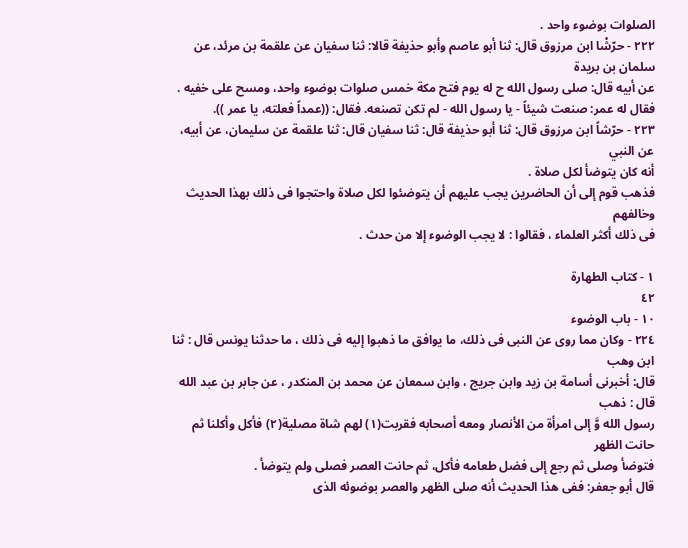الصلوات بوضوء واحد .
٢٢٢ - حرّشْا ابن مرزوق قال: ثنا أبو عاصم وأبو حذيفة قالا: ثنا سفيان عن علقمة بن مرئد، عن سلمان بن بريدة
عن أبيه قال: صلى رسول الله ح له يوم فتح مكة خمس صلوات بوضوء واحد، ومسح على خفيه .
فقال له عمر: صنعت شيئاً - يا رسول الله - لم تكن تصنعه. فقال: ((عمداً فعلته، يا عمر )).
٢٢٣ - حرّشاً ابن مرزوق قال: ثنا أبو حذيفة قال: ثنا سفيان قال: ثنا علقمة عن سليمان، عن أبيه، عن النبي
أنه كان يتوضأ لكل صلاة .
فذهب قوم إلى أن الحاضرين يجب عليهم أن يتوضئوا لكل صلاة واحتجوا فى ذلك بهذا الحديث وخالفهم
فى ذلك أكثر العلماء ، فقالوا : لا يجب الوضوء إلا من حدث .

١ - كتاب الطهارة
٤٢
١٠ - باب الوضوء
٢٢٤ - وكان مما روى عن النبى فى ذلك، ما يوافق ما ذهبوا إليه فى ذلك ، ما حدثنا يونس قال : ثنا ابن وهب
قال: أخبرنى أسامة بن زيد وابن جريج ، وابن سمعان عن محمد بن المنكدر ، عن جابر بن عبد الله قال : ذهب
رسول الله وَّ إلى امرأة من الأنصار ومعه أصحابه فقربت(١) لهم شاة مصلية(٢) فأكل وأكلنا ثم حانت الظهر
فتوضأ وصلى ثم رجع إلى فضل طعامه فأكل، ثم حانت العصر فصلى ولم يتوضأ .
قال أبو جعفر: ففى هذا الحديث أنه صلى الظهر والعصر بوضوئه الذى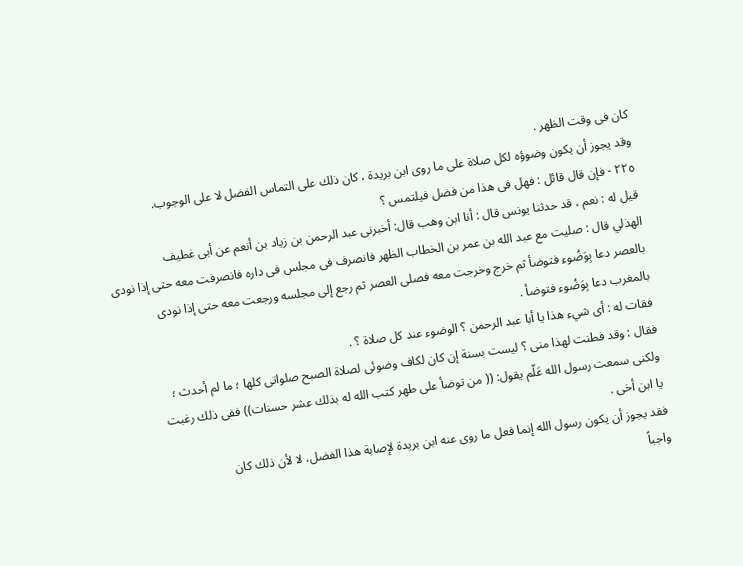كان فى وقت الظهر .
وقد يجوز أن يكون وضوؤه لكل صلاة على ما روى ابن بريدة ، كان ذلك على التماس الفضل لا على الوجوب.
٢٢٥ - فإن قال قائل : فهل فى هذا من فضل فيلتمس ؟
قيل له : نعم ، قد حدثنا يونس قال : أنا ابن وهب قال: أخبرنى عبد الرحمن بن زياد بن أنعم عن أبى غطيف
الهذلي قال : صليت مع عبد الله بن عمر بن الخطاب الظهر فانصرف فى مجلس فى داره فانصرفت معه حتى إذا نودى
بالعصر دعا بِوَضُوء فتوضأ ثم خرج وخرجت معه فصلى العصر ثم رجع إلى مجلسه ورجعت معه حتى إذا نودى
بالمغرب دعا بِوَضُوء فتوضأ .
فقات له : أى شيء هذا يا أبا عبد الرحمن ؟ الوضوء عند كل صلاة ؟ .
فقال : وقد فطنت لهذا منى ؟ ليست بسنة إن كان لكاف وضوئى لصلاة الصبح صلواتى كلها ؛ ما لم أحدث ؛
ولكنى سمعت رسول الله عَلّم يقول: (( من توضأ على طهر كتب الله له بذلك عشر حسنات)) ففى ذلك رغبت
يا ابن أخى .
فقد يجوز أن يكون رسول الله إنما فعل ما روى عنه ابن بريدة لإصابة هذا الفضل، لا لأن ذلك كان
واجباً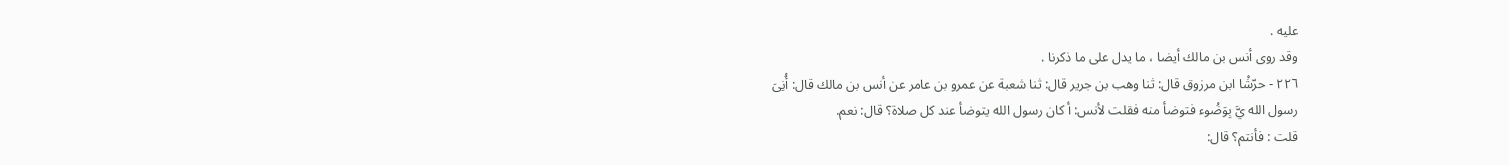عليه .
وقد روى أنس بن مالك أيضا ، ما يدل على ما ذكرنا .
٢٢٦ - حرّشْا ابن مرزوق قال: ثنا وهب بن جرير قال: ثنا شعبة عن عمرو بن عامر عن أنس بن مالك قال: أُنِىَ
رسول الله يَّ بِوَضُوء فتوضأ منه فقلت لأنس: أ كان رسول الله يتوضأ عند كل صلاة؟ قال: نعم.
قلت : فأنتم؟ قال: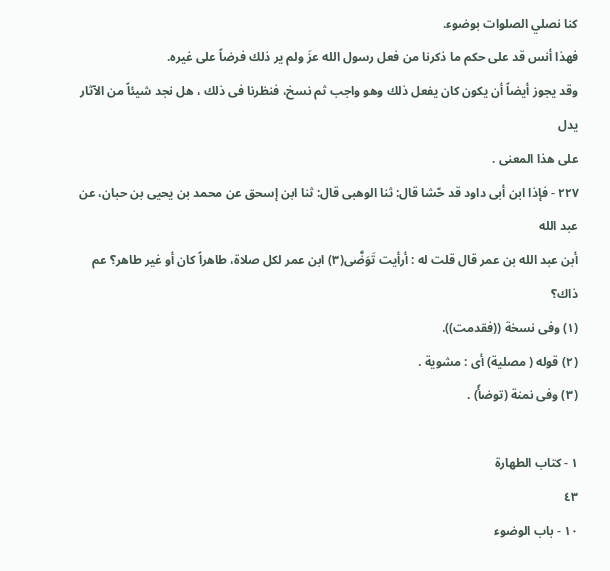كنا نصلي الصلوات بوضوء.
فهذا أنس قد على حكم ما ذكرنا من فعل رسول الله عزَ ولم ير ذلك فرضاً على غيره.
وقد يجوز أيضاً أن يكون كان يفعل ذلك وهو واجب ثم نسخ، فنظرنا فى ذلك ، هل نجد شيئاً من الآثار يدل
على هذا المعنى .
٢٢٧ - فإذا ابن أبى داود قد حّشا قال: ثنا الوهبى قال: ثنا ابن إسحق عن محمد بن يحيى بن حبان، عن عبد الله
أبن عبد الله بن عمر قال قلت له : أرأيت تَوَضَّى(٣) ابن عمر لكل صلاة، طاهراً كان أو غير طاهر؟ عم ذاك؟
(١) وفى نسخة ((فقدمت)).
(٢) قوله ( مصلية) أى : مشوية .
(٣) وفى نمنة (توضأً) .

١ - كتاب الطهارة
٤٣
١٠ - باب الوضوء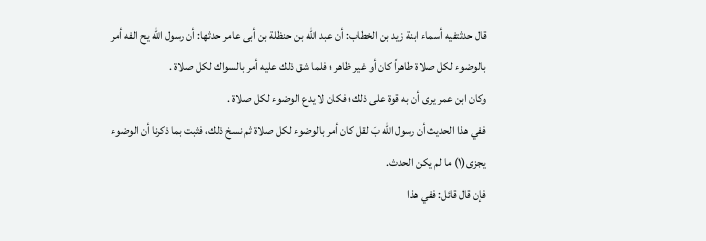قال حدثتفيه أسماء ابنة زيد بن الخطاب: أن عبد الله بن حنظلة بن أبى عامر حدثها: أن رسول الله يح الفه أمر
بالوضوء لكل صلاة طاهراً كان أو غير ظاهر ؛ فلما شق ذلك عليه أمر بالسواك لكل صلاة .
وكان ابن عمر يرى أن به قوة على ذلك؛ فكان لا يدع الوضوء لكل صلاة .
ففي هذا الحديث أن رسول الله بَ لقل كان أمر بالوضوء لكل صلاة ثم نسخ ذلك، فثبت بما ذكرنا أن الوضوء
يجزى(١) ما لم يكن الحدث.
فإن قال قائل: ففي هذا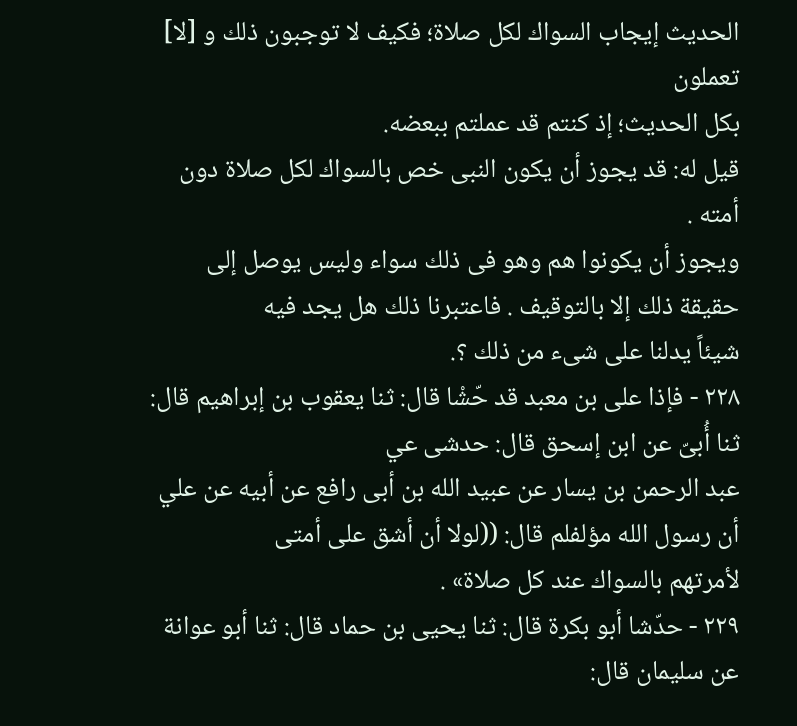الحديث إيجاب السواك لكل صلاة؛ فكيف لا توجبون ذلك و [لا] تعملون
بكل الحديث؛ إذ كنتم قد عملتم ببعضه.
قيل له: قد يجوز أن يكون النبى خص بالسواك لكل صلاة دون أمته .
ويجوز أن يكونوا هم وهو فى ذلك سواء وليس يوصل إلى حقيقة ذلك إلا بالتوقيف . فاعتبرنا ذلك هل يجد فيه
شيئاً يدلنا على شىء من ذلك ؟.
٢٢٨ - فإذا على بن معبد قد حّشْا قال: ثنا يعقوب بن إبراهيم قال: ثنا أُبىّ عن ابن إسحق قال: حدشى عي
عبد الرحمن بن يسار عن عبيد الله بن أبى رافع عن أبيه عن علي أن رسول الله مؤلفلم قال: ((لولا أن أشق على أمتى
لأمرتهم بالسواك عند كل صلاة» .
٢٢٩ - حدّشا أبو بكرة قال: ثنا يحيى بن حماد قال: ثنا أبو عوانة عن سليمان قال: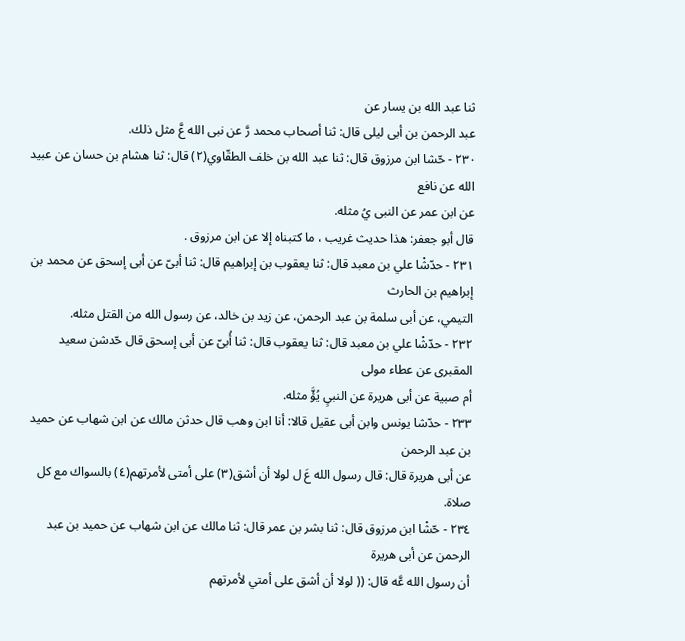ثنا عبد الله بن يسار عن
عبد الرحمن بن أبى ليلى قال: ثنا أصحاب محمد رَّ عن نبى الله عَّ مثل ذلك.
٢٣٠ - حّشا ابن مرزوق قال: ثنا عبد الله بن خلف الطقّاوي(٢) قال: ثنا هشام بن حسان عن عبيد الله عن نافع
عن ابن عمر عن النبى يُ مثله.
قال أبو جعفر: هذا حديث غريب ، ما كتبناه إلا عن ابن مرزوق .
٢٣١ - حدّشْا علي بن معبد قال: ثنا يعقوب بن إبراهيم قال: ثنا أبىّ عن أبى إسحق عن محمد بن إبراهيم بن الحارث
التيمي، عن أبى سلمة بن عبد الرحمن، عن زيد بن خالد، عن رسول الله من القتل مثله.
٢٣٢ - حدّشْا علي بن معبد قال: ثنا يعقوب قال: ثنا أُبىّ عن أبى إسحق قال حّدشن سعيد المقبرى عن عطاء مولى
أم صبية عن أبى هريرة عن النبىٍ يُؤَّ مثله.
٢٣٣ - حدّشا يونس وابن أبى عقيل قالا: أنا ابن وهب قال حدثن مالك عن ابن شهاب عن حميد بن عبد الرحمن
عن أبى هريرة قال: قال رسول الله عَ ل لولا أن أشق(٣) على أمتى لأمرتهم(٤) بالسواك مع كل صلاة.
٢٣٤ - حّشْا ابن مرزوق قال: ثنا بشر بن عمر قال: ثنا مالك عن ابن شهاب عن حميد بن عبد الرحمن عن أبى هريرة
أن رسول الله عَّه قال: (( لولا أن أشق على أمتي لأمرتهم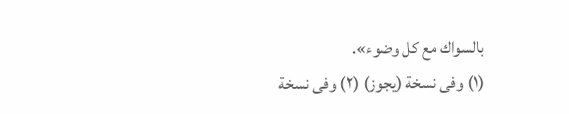بالسواك مع كل وضوء».
(١) وفى نسخة (يجوز) (٢) وفى نسخة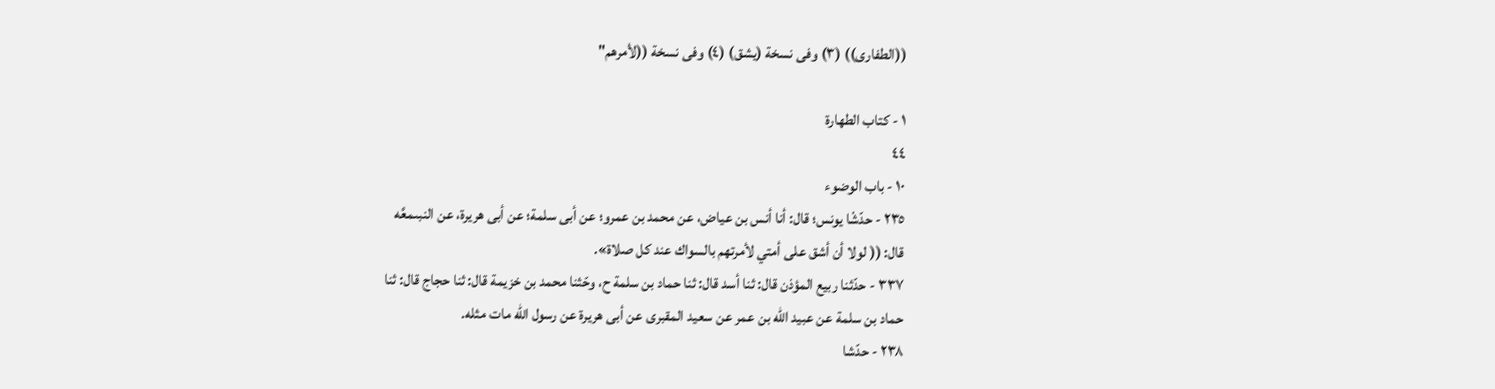((الطفارى)) (٣) وفى نسخة (يشق) (٤) وفى نسخة ((لأمرهم"

١ - كتاب الطهارة
٤٤
١٠ - باب الوضوء
٢٣٥ - حدّشْا يونس؛ قال: أنا أنس بن عياض، عن محمد بن عمرو؛ عن أبى سلمة؛ عن أبى هريرة، عن النبىمعَّه
قال: (( لولا أن أشق على أمتي لأمرتهم بالسواك عند كل صلاة».
٣٣٧ - حدّثنا ربيع المؤذن قال: ثنا أسد قال: ثنا حماد بن سلمة ح، وحّثنا محمد بن خزيمة قال: ثنا حجاج قال: ثنا
حماد بن سلمة عن عبيد الله بن عمر عن سعيد المقبرى عن أبى هريرة عن رسول الله مات مثله.
٢٣٨ - حدّشا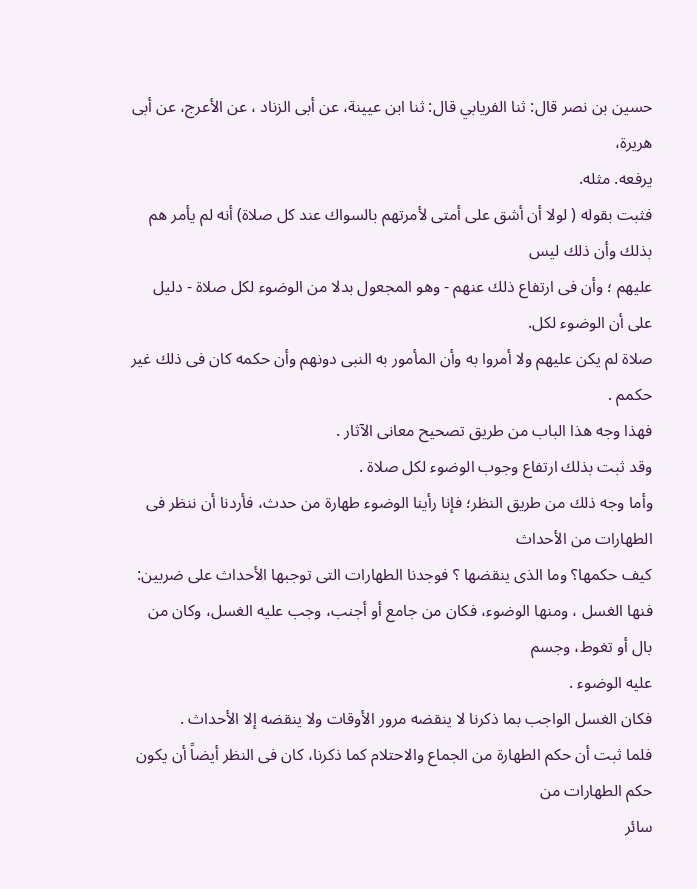حسين بن نصر قال: ثنا الفريابي قال: ثنا ابن عيينة، عن أبى الزناد ، عن الأعرج، عن أبى هريرة،
يرفعه. مثله.
فثبت بقوله ( لولا أن أشق على أمتى لأمرتهم بالسواك عند كل صلاة) أنه لم يأمر هم بذلك وأن ذلك ليس
عليهم ؛ وأن فى ارتفاع ذلك عنهم - وهو المجعول بدلا من الوضوء لكل صلاة - دليل على أن الوضوء لكل.
صلاة لم يكن عليهم ولا أمروا به وأن المأمور به النبى دونهم وأن حكمه كان فى ذلك غير حكمم .
فهذا وجه هذا الباب من طريق تصحيح معانى الآثار .
وقد ثبت بذلك ارتفاع وجوب الوضوء لكل صلاة .
وأما وجه ذلك من طريق النظر؛ فإنا رأينا الوضوء طهارة من حدث، فأردنا أن ننظر فى الطهارات من الأحداث
كيف حكمها؟ وما الذى ينقضها ؟ فوجدنا الطهارات التى توجبها الأحداث على ضربين:
فنها الغسل ، ومنها الوضوء، فكان من جامع أو أجنب، وجب عليه الغسل، وكان من بال أو تغوط، وجسم
عليه الوضوء .
فكان الغسل الواجب بما ذكرنا لا ينقضه مرور الأوقات ولا ينقضه إلا الأحداث .
فلما ثبت أن حكم الطهارة من الجماع والاحتلام كما ذكرنا، كان فى النظر أيضاً أن يكون حكم الطهارات من
سائر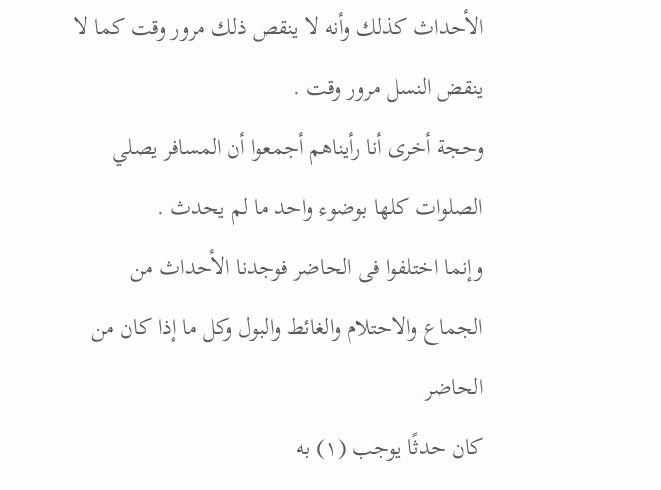الأحداث كذلك وأنه لا ينقص ذلك مرور وقت كما لا ينقض النسل مرور وقت .
وحجة أخرى أنا رأيناهم أجمعوا أن المسافر يصلي الصلوات كلها بوضوء واحد ما لم يحدث .
وإنما اختلفوا فى الحاضر فوجدنا الأحداث من الجماع والاحتلام والغائط والبول وكل ما إذا كان من الحاضر
كان حدثًا يوجب (١) به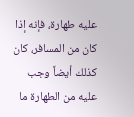عليه طهارة، فإنه إذا كان من المسافر، كان كذلك أيضاً وجب عليه من الطهارة ما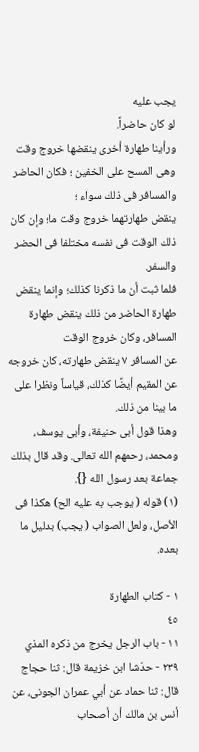يجب عليه
لو كان حاضراً.
ورأينا طهارة أخرى ينقضها خروج وقت وهى المسح على الخفين ؛ فكان الحاضر والمسافر فى ذلك سواء ؛
ينقض طهارتهما خروج وقت ما؛ وإن كان ذلك الوقت فى نفسه مختلفا فى الحضر والسفر.
فلما ثبت أن ما ذكرنا كذلك؛ وإنما ينقض طهارة الحاضر من ذلك ينقض طهارة المسافر، وكان خروج الوقت
عن المسافر ٧ ينقض طهارته، كان خروجه عن المقيم أيضًا كذلك، قياساً ونظرا على ما بينا من ذلك.
وهذا قول أبى حنيفة، وأبى يوسف، ومحمد، رحمهم الله تعالى. وقد قال بذلك جماعة بعد رسول الله {}.
(١) قوله ( يوجب به عليه الح) هكذا فى الأصل، ولعل الصواب ( يجب) بدليل ما بعده.

١ - كتاب الطهارة
٤٥
١١ - باب الرجل يخرج من ذكره المذي
٢٣٩ - حدّشا ابن خزيمة قال: ثنا حجاج قال: ثنا حماد عن أبي عمران الجونى، عن أنس بن مالك أن أصحاب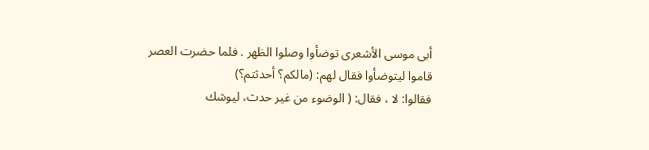أبى موسى الأشعرى توضأوا وصلوا الظهر . فلما حضرت العصر قاموا ليتوضأوا فقال لهم: (مالكم؟ أحدثتم؟)
فقالوا: لا ، فقال: ( الوضوء من غير حدث، ليوشك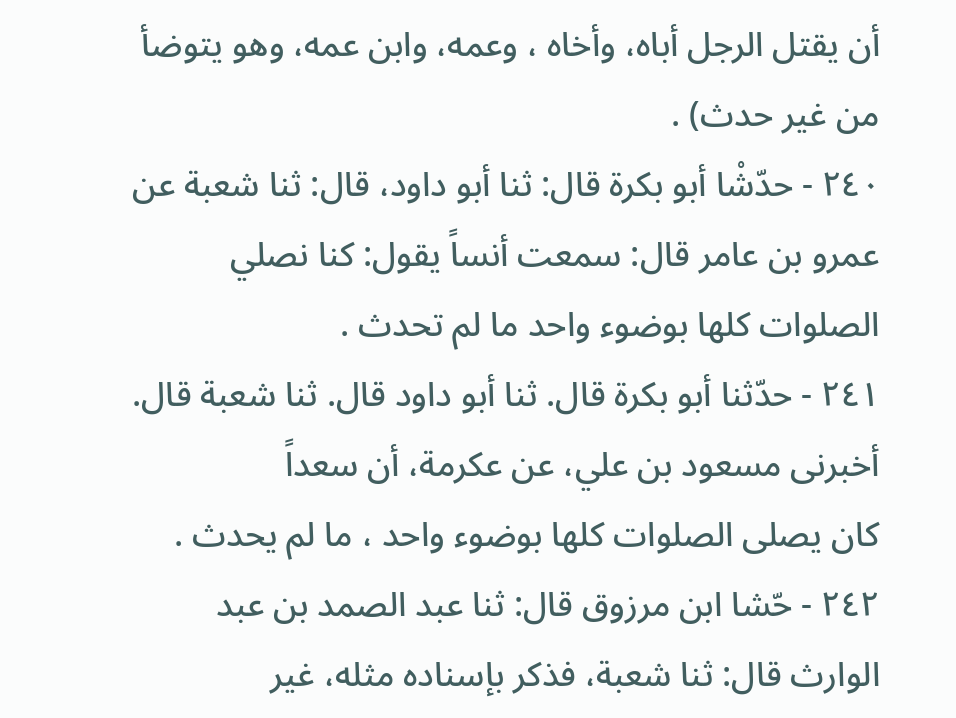أن يقتل الرجل أباه، وأخاه ، وعمه، وابن عمه، وهو يتوضأ
من غير حدث) .
٢٤٠ - حدّشْا أبو بكرة قال: ثنا أبو داود، قال: ثنا شعبة عن عمرو بن عامر قال: سمعت أنساً يقول: كنا نصلي
الصلوات كلها بوضوء واحد ما لم تحدث .
٢٤١ - حدّثنا أبو بكرة قال. ثنا أبو داود قال. ثنا شعبة قال. أخبرنى مسعود بن علي، عن عكرمة، أن سعداً
كان يصلى الصلوات كلها بوضوء واحد ، ما لم يحدث .
٢٤٢ - حّشا ابن مرزوق قال: ثنا عبد الصمد بن عبد الوارث قال: ثنا شعبة، فذكر بإسناده مثله، غير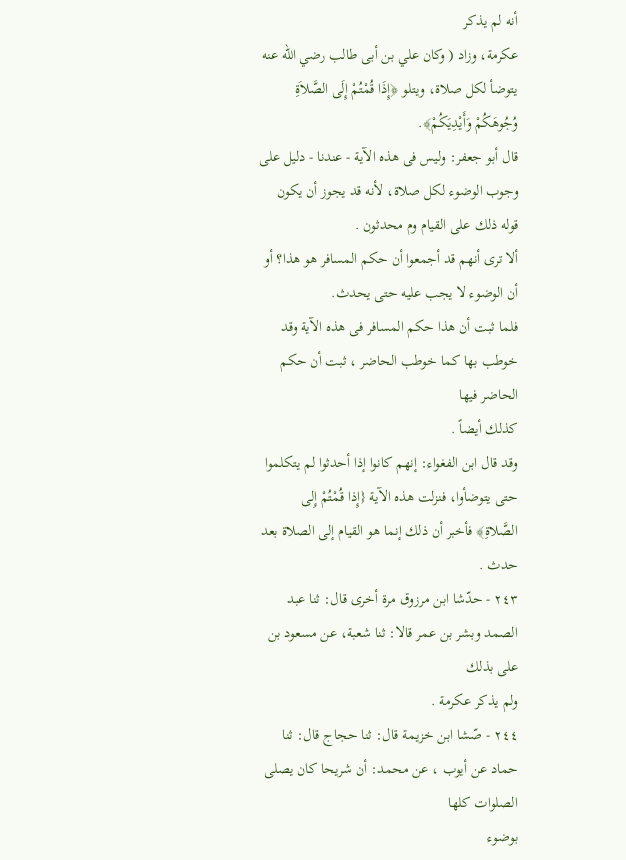أنه لم يذكر
عكرمة، وزاد ( وكان علي بن أبى طالب رضي الله عنه يتوضأ لكل صلاة، ويتلو ﴿إِذَا قُمْتُمْ إِلَى الصَّلاَةِ
وُجُوهَكُمْ وَأَيْدِيَكُمْ﴾.
قال أبو جعفر: وليس فى هذه الآية - عندنا - دليل على وجوب الوضوء لكل صلاة، لأنه قد يجوز أن يكون
قوله ذلك على القيام وم محدثون .
ألا ترى أنهم قد أجمعوا أن حكم المسافر هو هذا؟ أو أن الوضوء لا يجب عليه حتى يحدث.
فلما ثبت أن هذا حكم المسافر فى هذه الآية وقد خوطب بها كما خوطب الحاضر ، ثبت أن حكم الحاضر فيها
كذلك أيضاً .
وقد قال ابن الفغواء: إنهم كانوا إذا أحدثوا لم يتكلموا حتى يتوضأوا، فنزلت هذه الآية {إِذا قُمْتُمْ إِلى
الصَّلاةِ﴾ فأخبر أن ذلك إنما هو القيام إلى الصلاة بعد حدث .
٢٤٣ - حدّشا ابن مرزوق مرة أخرى قال: ثنا عبد الصمد وبشر بن عمر قالا: ثنا شعبة، عن مسعود بن على بذلك
ولم يذكر عكرمة .
٢٤٤ - صّشا ابن خزيمة قال: ثنا حجاج قال: ثنا حماد عن أيوب ، عن محمد: أن شريحا كان يصلى الصلوات كلها
بوضوء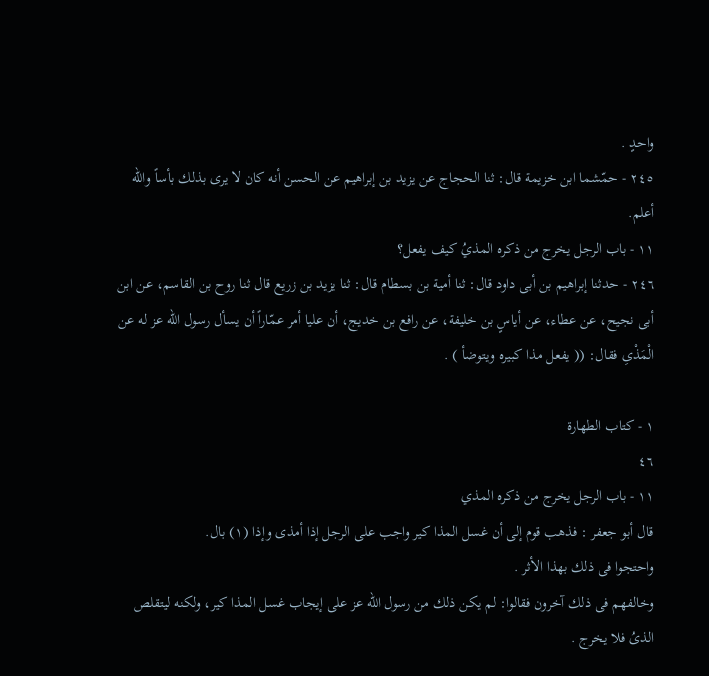واحدٍ .
٢٤٥ - حمّشما ابن خزيمة قال: ثنا الحجاج عن يزيد بن إبراهيم عن الحسن أنه كان لا يرى بذلك بأساً والله أعلم.
١١ - باب الرجل يخرج من ذكره المذيُ كيف يفعل؟
٢٤٦ - حدثنا إبراهيم بن أبى داود قال: ثنا أمية بن بسطام قال: ثنا يزيد بن زريع قال ثنا روح بن القاسم، عن ابن
أبى نجيح، عن عطاء، عن أياسٍ بن خليفة، عن رافع بن خديج، أن عليا أمر عمّاراً أن يسأل رسول الله عز له عن
الْمَذْىِ فقال: (( يفعل مذا كبيره ويتوضأ ) .

١ - كتاب الطهارة
٤٦
١١ - باب الرجل يخرج من ذكره المذي
قال أبو جعفر : فذهب قوم إلى أن غسل المذا كير واجب على الرجل إذا أمذى وإذا (١) بال.
واحتجوا فى ذلك بهذا الأثر .
وخالفهم فى ذلك آخرون فقالوا: لم يكن ذلك من رسول الله عز على إيجاب غسل المذا كير، ولكنه ليتقلص
الذىُ فلا يخرج .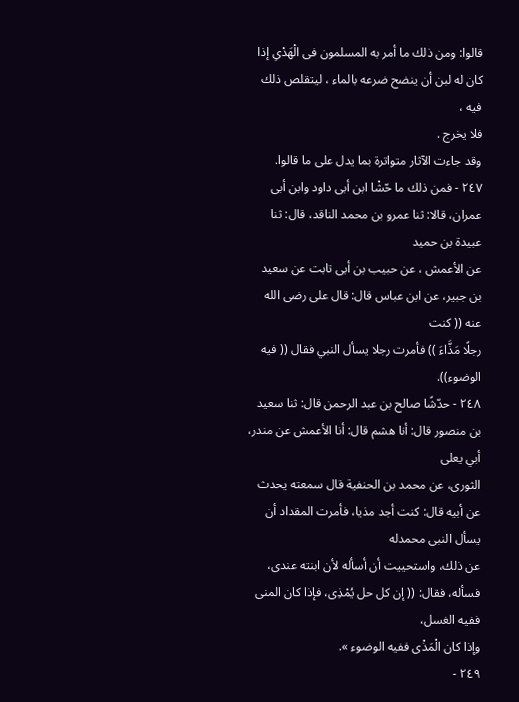قالوا: ومن ذلك ما أمر به المسلمون فى الْهَدْىِ إذا كان له لبن أن ينضح ضرعه بالماء ، ليتقلص ذلك فيه ،
فلا يخرج .
وقد جاءت الآثار متواترة بما يدل على ما قالوا.
٢٤٧ - فمن ذلك ما حّشْا ابن أبى داود وابن أبى عمران، قالا: ثنا عمرو بن محمد الناقد، قال: ثنا عبيدة بن حميد
عن الأعمش ، عن حبيب بن أبى تابت عن سعيد بن جبير، عن ابن عباس قال: قال على رضى الله عنه (( كنت
رجلًا مَذَّاءَ )) فأمرت رجلا يسأل النبي فقال (( فيه الوضوء)).
٢٤٨ - حدّشًا صالح بن عبد الرحمن قال: ثنا سعيد بن منصور قال: أنا هشم قال: أنا الأعمش عن مندر، أبي يعلى
الثورى، عن محمد بن الحنفية قال سمعته يحدث عن أبيه قال: كنت أجد مذيا، فأمرت المقداد أن يسأل النبى محمدله
عن ذلك، واستحييت أن أسأله لأن ابنته عندى، فسأله، فقال: (( إن كل حل يُمْذِى، فإذا كان المنى ففيه الغسل،
وإذا كان الْمَذْى ففيه الوضوء ».
٢٤٩ -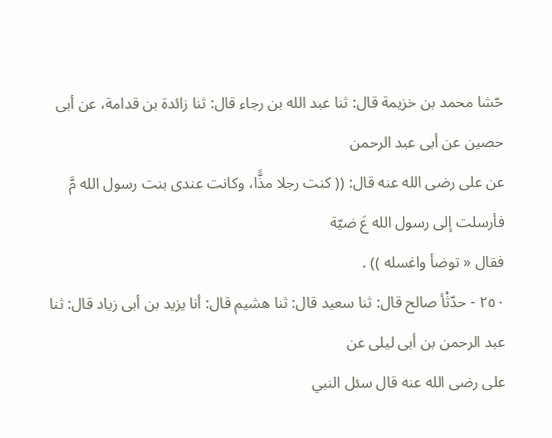حّشا محمد بن خزيمة قال: ثنا عبد الله بن رجاء قال: ثنا زائدة بن قدامة، عن أبى حصين عن أبى عبد الرحمن
عن على رضى الله عنه قال: (( كنت رجلا مذًّا، وكانت عندى بنت رسول الله مَّ فأرسلت إلى رسول الله عَ ضيّة
فقال « توضأ واغسله )) .
٢٥٠ - حدّثْأ صالح قال: ثنا سعيد قال: ثنا هشيم قال: أنا يزيد بن أبى زياد قال: ثنا عبد الرحمن بن أبى ليلى عن
على رضى الله عنه قال سئل النبي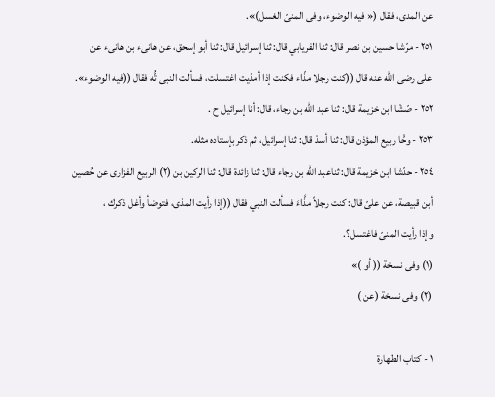عن المدى، فقال (« فيه الوضوء، وفى المنىّ الغسل)».
٢٥١ - مرّشا حسين بن نصر قال: ثنا الفريابي قال: ثنا إسرائيل قال: ثنا أبو إسحق، عن هانىء بن هانىء عن
على رضى الله عنه قال ((كنت رجلا مذّاء فكنت إذا أمذيت اغتسلت، فسألت النبى تُّه فقال ((فيه الوضوء».
٢٥٢ - صّشْا ابن خزيمة قال: ثنا عبد الله بن رجاء، قال: أنا إسرائيل ح .
٢٥٣ - وحّْا ربيع المؤذن قال: ثنا أسدْ قال: ثنا إسرائيل، ثم ذكر بإستاده مثله.
٢٥٤ - حدّشا ابن خزيمة قال: ثناعبد الله بن رجاء قال: ثنا زائدة قال: ثنا الركين بن (٢) الربيع الفزارى عن حُصين
أبن قبيصة، عن علىّ قال: كنت رجلاً مذَّاءَ فسألت النبي فقال ((إذا رأيت المذى، فتوضأ وأغل ذكرك ،
وإذا رأيت المنىّ فاغتسل؟.
(١) وفى نسخة (( أو )»
(٢) وفى نسخة (عن )

١ - كتاب الطهارة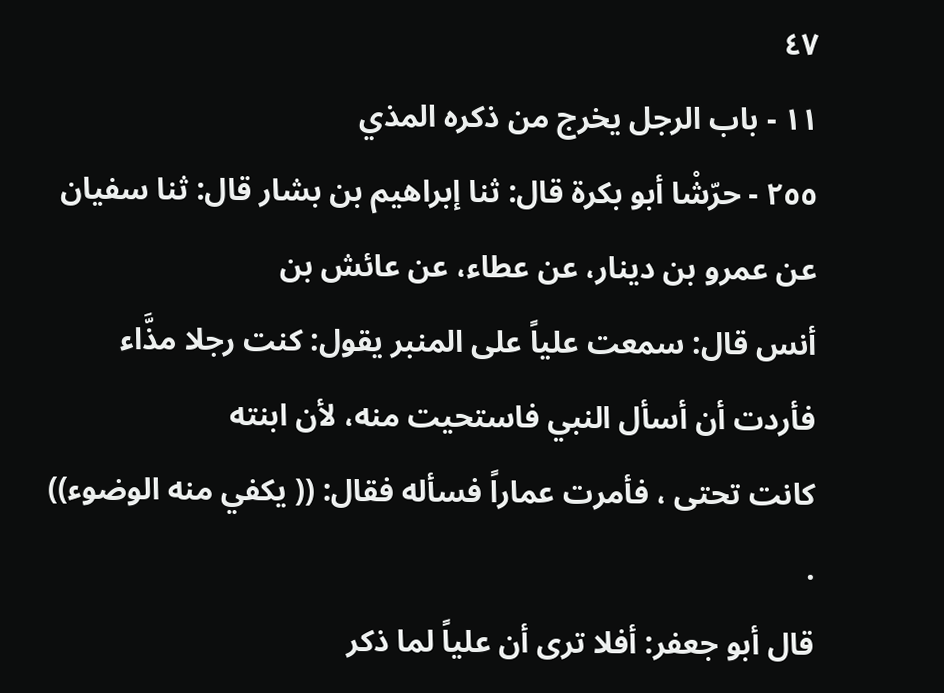٤٧
١١ - باب الرجل يخرج من ذكره المذي
٢٥٥ - حرّشْا أبو بكرة قال: ثنا إبراهيم بن بشار قال: ثنا سفيان عن عمرو بن دينار، عن عطاء، عن عائش بن
أنس قال: سمعت علياً على المنبر يقول: كنت رجلا مذَّاء فأردت أن أسأل النبي فاستحيت منه، لأن ابنته
كانت تحتى ، فأمرت عماراً فسأله فقال: (( يكفي منه الوضوء)) .
قال أبو جعفر: أفلا ترى أن علياً لما ذكر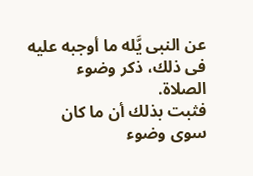عن النبى يَّله ما أوجبه عليه فى ذلك، ذكر وضوء الصلاة.
فثبت بذلك أن ما كان سوى وضوء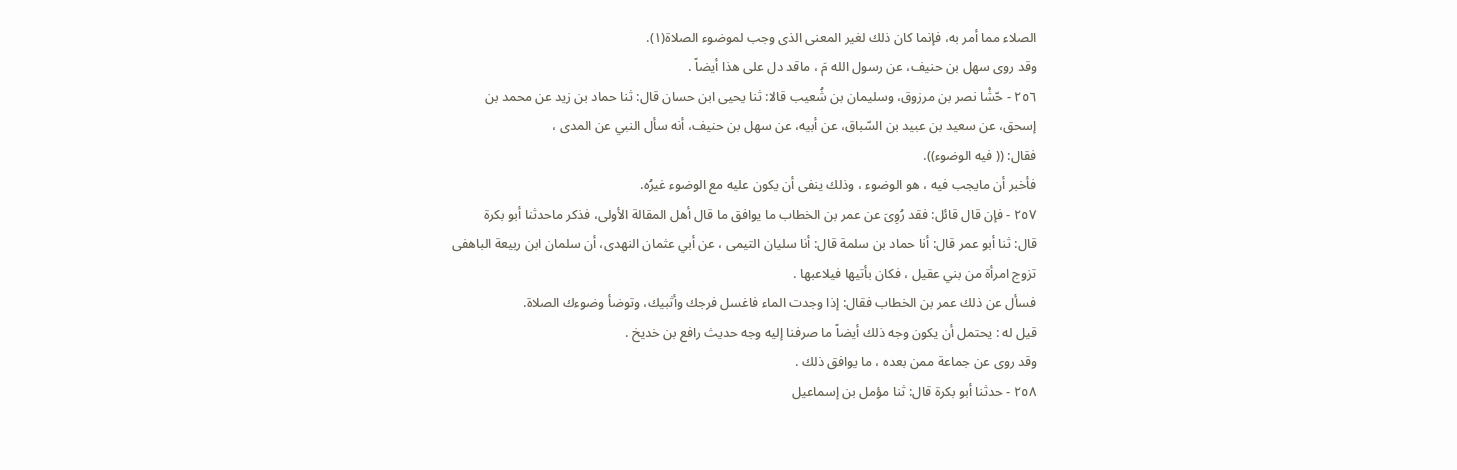الصلاء مما أمر به، فإنما كان ذلك لغير المعنى الذى وجب لموضوء الصلاة(١).
وقد روى سهل بن حنيف، عن رسول الله مَ ، ماقد دل على هذا أيضاً .
٢٥٦ - حّشْا نصر بن مرزوق، وسليمان بن شُعيب قالا: ثنا يحيى ابن حسان قال: ثنا حماد بن زيد عن محمد بن
إسحق، عن سعيد بن عبيد بن السّباق، عن أبيه، عن سهل بن حنيف، أنه سأل النبي عن المدى ،
فقال: (( فيه الوضوء)).
فأخبر أن مايجب فيه ، هو الوضوء ، وذلك ينفى أن يكون عليه مع الوضوء غيرُه.
٢٥٧ - فإن قال قائل: فقد رُوِىَ عن عمر بن الخطاب ما يوافق ما قال أهل المقالة الأولى، فذكر ماحدثنا أبو بكرة
قال: ثنا أبو عمر قال: أنا حماد بن سلمة قال: أنا سليان التيمى ، عن أبي عثمان النهدى، أن سلمان ابن ربيعة الباهفى
تزوج امرأة من بني عقيل ، فكان بأتيها فيلاعبها .
فسأل عن ذلك عمر بن الخطاب فقال: إذا وجدت الماء فاغسل فرجك وأثبيك، وتوضأ وضوءك الصلاة.
قيل له : يحتمل أن يكون وجه ذلك أيضاً ما صرفنا إليه وجه حديث رافع بن خديخ .
وقد روى عن جماعة ممن بعده ، ما يوافق ذلك .
٢٥٨ - حدثنا أبو بكرة قال: ثنا مؤمل بن إسماعيل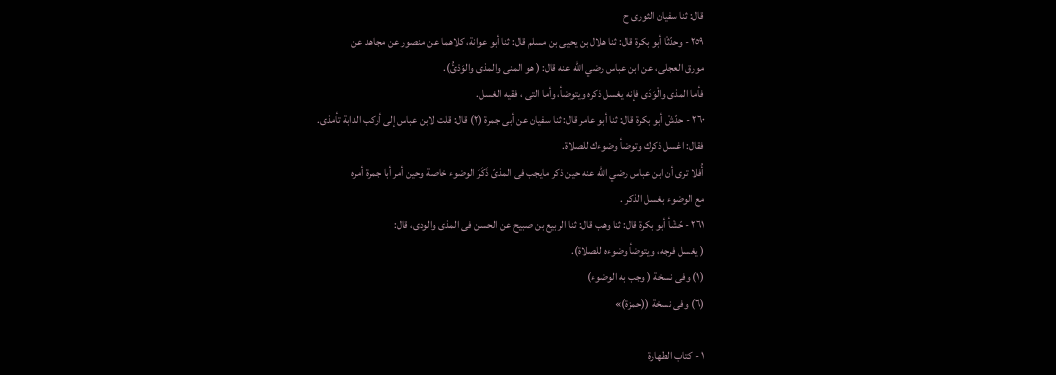قال: ثنا سفيان الثورى ح
٢٥٩ - وحدّثْا أبو بكرة قال: ثنا هلال بن يحيى بن مسلم قال: ثنا أبو عوانة، كلاهما عن منصور عن مجاهد عن
مورق العجلى، عن ابن عباس رضي الله عنه قال: ( هو المنى والمذى والوَدْئُ).
فأما المذى والْوَدَى فإنه يغسل ذكره ويتوضأ، وأما التى ، فقيه الغسل.
٢٦٠ - حدّشْ أبو بكرة قال: ثنا أبو عامر قال: ثنا سفيان عن أبى جمرة (٢) قال: قلت لابن عباس إلى أركب الدابة تأمذى.
فقال: اغسل ذكرك وتوضأ وضوءك للصلاة.
أُفلا ترى أن ابن عباس رضي الله عنه حين ذكر مايجب فى المذىّ ذَكَرَ الوضوء خاصة وحين أمر أبا جمرة أمره
مع الوضوء بغسل الذكر .
٢٦١ - حّشْأ أبو بكرة قال: ثنا وهب قال: ثنا الربيع بن صبيح عن الحسن فى المذى والودى، قال:
( يغسل فرجه، ويتوضأ وضوءه للصلاة).
(١) وفى نسخة ( وجب به الوضوء)
(٦) وفى نسخة ((حمزة)»

١ - كتاب الطهارة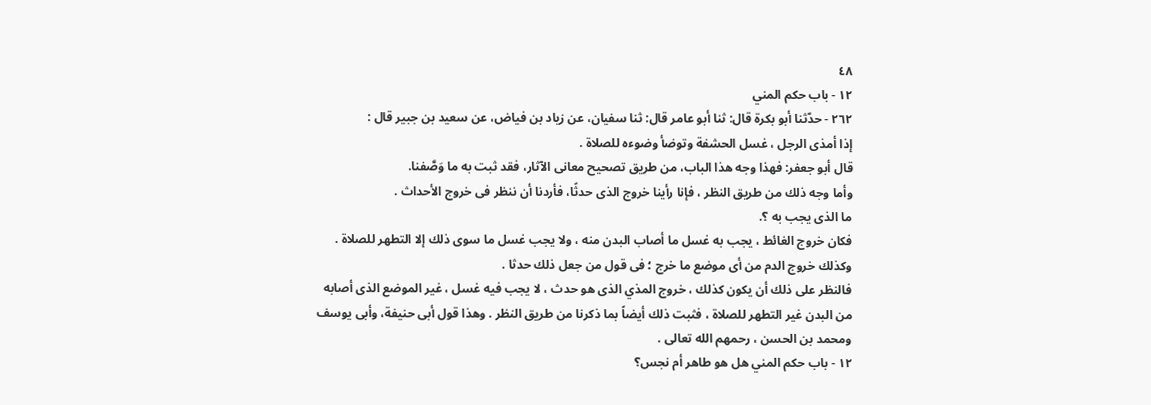٤٨
١٢ - باب حكم المني
٢٦٢ - حدّثنا أبو بكرة قال: ثنا أبو عامر قال: ثنا سفيان، عن زياد بن فياض، عن سعيد بن جبير قال :
إذا أمذى الرجل ، غسل الحشفة وتوضأ وضوءه للصلاة .
قال أبو جعفر: فهذا وجه هذا الباب، من طريق تصحيح معانى الآثار، فقد ثبت به ما وَصَّفنا.
وأما وجه ذلك من طريق النظر ، فإنا رأينا خروج الذى حدثًا، فأردنا أن ننظر فى خروج الأحداث .
ما الذى يجب به ؟.
فكان خروج الغائط ، يجب به غسل ما أصاب البدن منه ، ولا يجب غسل ما سوى ذلك إلا التطهر للصلاة .
وكذلك خروج الدم من أى موضع ما خرج ؛ فى قول من جعل ذلك حدثا .
فالنظر على ذلك أن يكون كذلك ، خروج المذي الذى هو حدث ، لا يجب فيه غسل ، غير الموضع الذى أصابه
من البدن غير التطهر للصلاة ، فثبت ذلك أيضاً بما ذكرنا من طريق النظر . وهذا قول أبى حنيفة، وأبى يوسف
ومحمد بن الحسن ، رحمهم الله تعالى .
١٢ - باب حكم المني هل هو طاهر أم نجس؟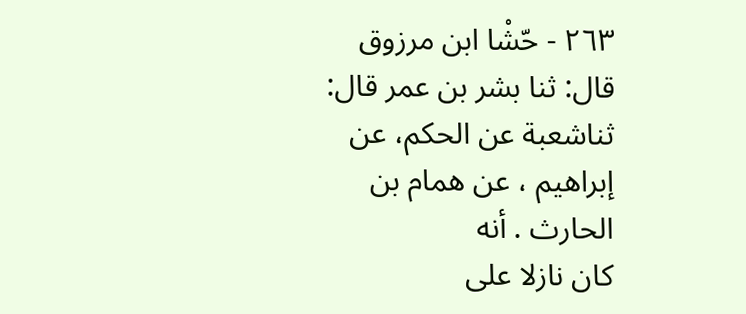٢٦٣ - حّشْا ابن مرزوق قال: ثنا بشر بن عمر قال: ثناشعبة عن الحكم، عن إبراهيم ، عن همام بن الحارث . أنه
كان نازلا على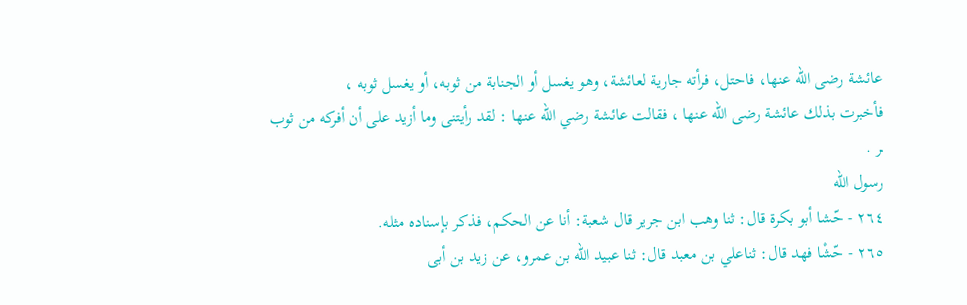عائشة رضى الله عنها، فاحتل، فرأته جارية لعائشة، وهو يغسل أو الجنابة من ثوبه، أو يغسل ثوبه ،
فأخبرت بذلك عائشة رضى الله عنها ، فقالت عائشة رضي الله عنها : لقد رأيتنى وما أزيد على أن أفركه من ثوب
ـر .
رسول الله
٢٦٤ - حّشا أبو بكرة قال: ثنا وهب ابن جرير قال شعبة: أنا عن الحكم، فذكر بإسناده مثله.
٢٦٥ - حّشْا فهد قال: ثناعلي بن معبد قال: ثنا عبيد الله بن عمرو، عن زيد بن أبى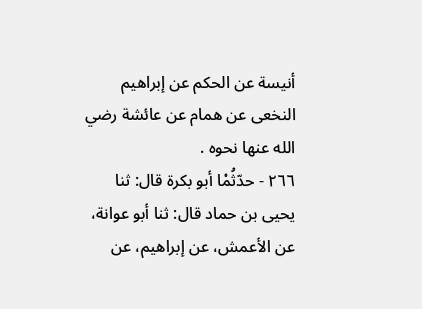أنيسة عن الحكم عن إبراهيم
النخعى عن همام عن عائشة رضي الله عنها نحوه .
٢٦٦ - حدّثُمْا أبو بكرة قال: ثنا يحيى بن حماد قال: ثنا أبو عوانة، عن الأعمش، عن إبراهيم، عن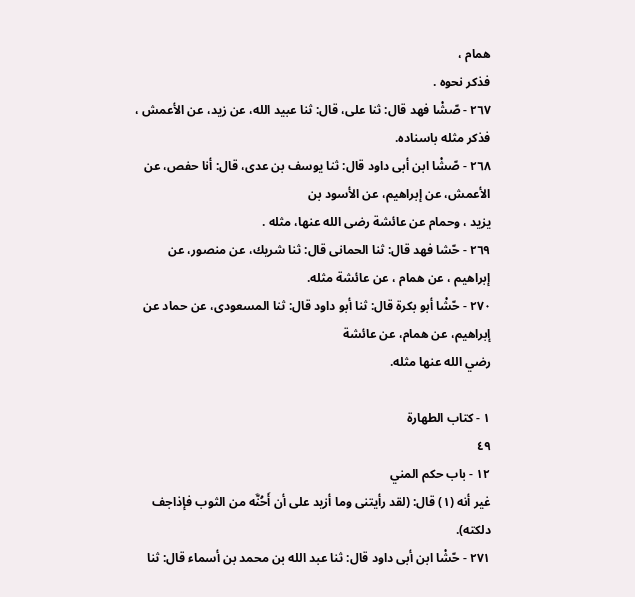همام ،
فذكر نحوه .
٢٦٧ - صّشْا فهد قال: ثنا على، قال: ثنا عبيد الله، عن زيد، عن الأعمش ، فذكر مثله باسناده.
٢٦٨ - صّشْا ابن أبى داود قال: ثنا يوسف بن عدى، قال: أنا حفص، عن الأعمش، عن إبراهيم، عن الأسود بن
يزيد ، وحمام عن عائشة رضى الله عنها، مثله .
٢٦٩ - حّشا فهد قال: ثنا الحمانى قال: ثنا شريك، عن منصور، عن إبراهيم ، عن همام ، عن عائشة مثله.
٢٧٠ - حّشْا أبو بكرة قال: ثنا أبو داود قال: ثنا المسعودى، عن حماد عن إبراهيم، عن همام، عن عائشة
رضي الله عنها مثله.

١ - كتاب الطهارة
٤٩
١٢ - باب حكم المني
غير أنه (١) قال: (لقد رأيتنى وما أزيد على أن أَحُنَّه من الثوب فإذاجف دلكته).
٢٧١ - حّشْا ابن أبى داود قال: ثنا عبد الله بن محمد بن أسماء قال: ثنا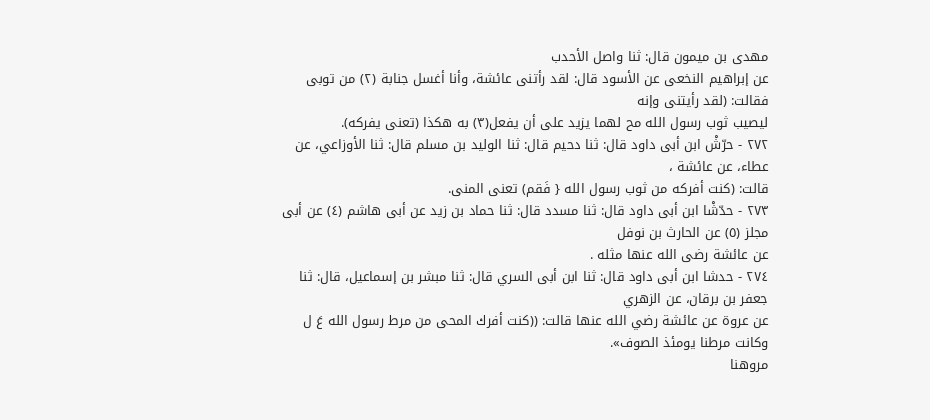مهدى بن ميمون قال: ثنا واصل الأحدب
عن إبراهيم النخعى عن الأسود قال: لقد رأتنى عائشة، وأنا أغسل جنابة (٢) من توبى فقالت: (لقد رأيتنى وإنه
ليصيب ثوب رسول الله مح لهما يزيد على أن يفعل(٣) به هكذا (تعنى يفركه).
٢٧٢ - حرّشْ ابن أبى داود قال: ثنا دحيم قال: ثنا الوليد بن مسلم قال: ثنا الأوزاعي، عن عطاء، عن عائشة ،
قالت: (كنت أفركه من ثوب رسول الله { فَقم) تعنى المنى.
٢٧٣ - حدّشْا ابن أبى داود قال: ثنا مسدد قال: ثنا حماد بن زيد عن أبى هاشم (٤) عن أبى مجلز (٥) عن الحارث بن نوفل
عن عائشة رضى الله عنها مثله .
٢٧٤ - حدشا ابن أبى داود قال: ثنا ابن أبى السري قال: ثنا مبشر بن إسماعيل، قال: ثنا جعفر بن برقان، عن الزهري
عن عروة عن عائشة رضي الله عنها قالت: ((كنت أفرك المحى من مرط رسول الله عَ ل وكانت مرطنا يومئذ الصوف».
مروهنا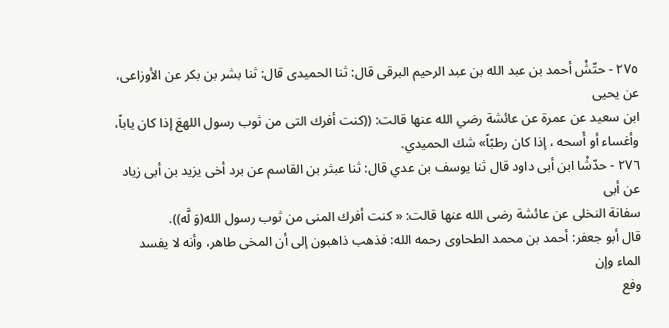٢٧٥ - حتّشْ أحمد بن عبد الله بن عبد الرحيم البرقى قال: ثنا الحميدى قال: ثنا بشر بن بكر عن الأوزاعى، عن يحيى
ابن سعيد عن عمرة عن عائشة رضي الله عنها قالت: ((كنت أفرك التى من ثوب رسول اللهعَ إذا كان ياباً،
وأغساء أو أَسحه ، إذا كان رطبًاً» شك الحميدي.
٢٧٦ - حدّشْا ابن أبى داود قال ثنا يوسف بن عدي قال: ثنا عبثر بن القاسم عن برد أخی یزید بن أبی زیاد عن أبى
سفانة النخلى عن عائشة رضى الله عنها قالت: « كنت أفرك المنى من ثوب رسول الله(وَ لَّه)).
قال أبو جعفر: أحمد بن محمد الطحاوى رحمه الله: فذهب ذاهبون إلى أن المخى طاهر، وأنه لا يفسد الماء وإن
وفع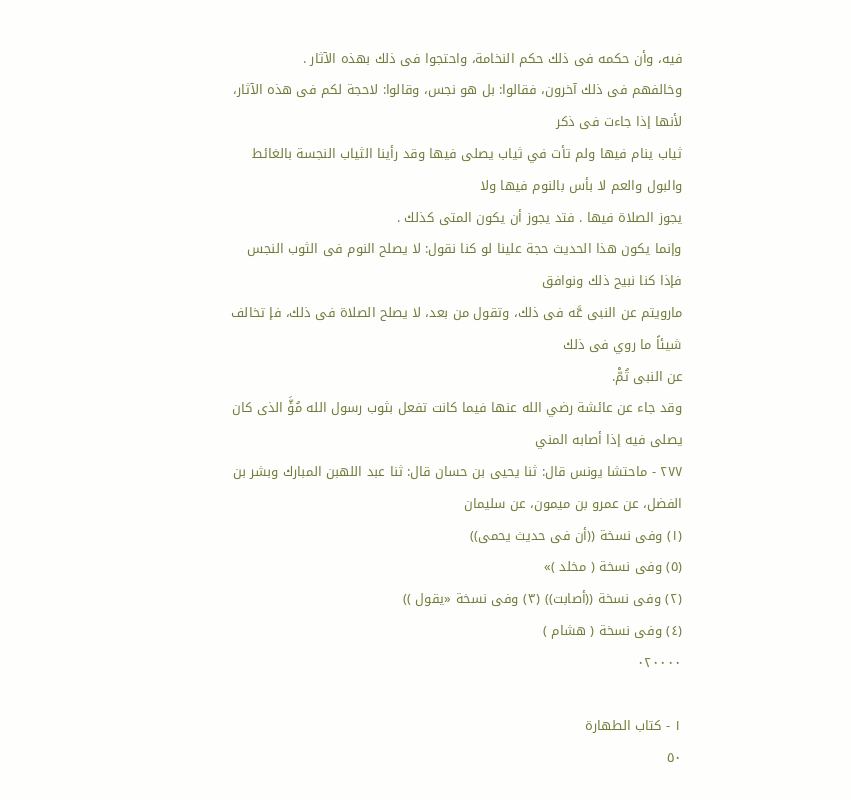فيه، وأن حكمه فى ذلك حكم النخامة، واحتجوا فى ذلك بهذه الآثار .
وخالفهم فى ذلك آخرون، فقالوا: بل هو نجس، وقالوا: لاحجة لكم فى هذه الآثار، لأنها إذا جاءت فى ذكر
ثياب ينام فيها ولم تأت في ثياب يصلى فيها وقد رأينا الثياب النجسة بالغائط والبول والعم لا بأس بالنوم فيها ولا
يجوز الصلاة فيها . فتد يجوز أن يكون المتى كذلك .
وإنما يكون هذا الحديث حجة علينا لو كنا نقول: لا يصلح النوم فى الثوب النجس فإذا كنا نبيح ذلك ونوافق
مارويتم عن النبى عَّه فى ذلك، وتقول من بعد، لا يصلح الصلاة فى ذلك، فإ تخالف شيئاً ما روي فى ذلك
عن النبى تُمّْ.
وقد جاء عن عائشة رضي الله عنها فيما كانت تفعل بثوب رسول الله مُؤَّ الذى كان يصلى فيه إذا أصابه المني
٢٧٧ - ماحتشا يونس قال: ثنا يحيى بن حسان قال: ثنا عبد اللهبن المبارك وبشر بن الفضل، عن عمرو بن ميمون، عن سليمان
(١) وفى نسخة ((أن فى حديث يحمى))
(٥) وفى نسخة ( مخلد )»
(٢) وفى نسخة ((أصابت)) (٣) وفى نسخة «يقول ))
(٤) وفى نسخة ( هشام )
٠٢٠٠٠٠

١ - كتاب الطهارة
٥٠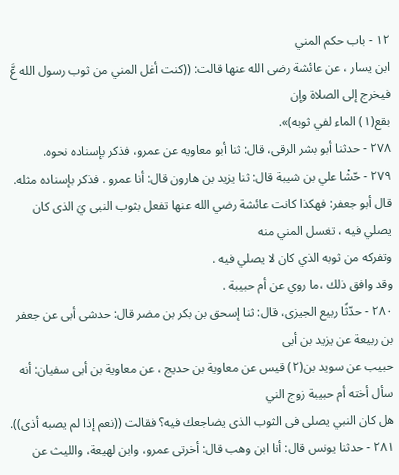١٢ - باب حكم المني
ابن يسار ، عن عائشة رضى الله عنها قالت: ((كنت أغل المني من ثوب رسول الله عَّ فيخرج إلى الصلاة وإن
بقع(١) الماء لفي ثوبه)».
٢٧٨ - حدثنا أبو بشر الرقى، قال: ثنا أبو معاويه عن عمرو، فذكر بإسناده نحوه.
٢٧٩ - حّشْا علي بن شيبة قال: ثنا يزيد بن هارون قال: أنا عمرو . فذكر بإسناده مثله.
قال أبو جعفر: فهكذا كانت عائشة رضي الله عنها تفعل بثوب النبى يَ الذى كان يصلي فيه ، تغسل المني منه
وتفركه من ثوبه الذي كان لا يصلي فيه .
وقد وافق ذلك ،ما روي عن أم حبيبة .
٢٨٠ - حدّثًا ربيع الجيزى، قال: ثنا إسحق بن بكر بن مضر قال: حدشى أبى عن جعفر بن ربيعة عن يزيد بن أبى
حبيب عن سويد بن(٢) قيس عن معاوية بن حديج ، عن معاوية بن أبى سفيان: أنه سأل أخته أم حبيبة زوج الني
هل كان النبي يصلى فى الثوب الذى يضاجعك فيه؟ فقالت ((نعم إذا لم يصبه أذى)).
٢٨١ - حدثنا يونس قال: أنا ابن وهب قال: أخرتى عمرو، وابن لهيعة، والليث عن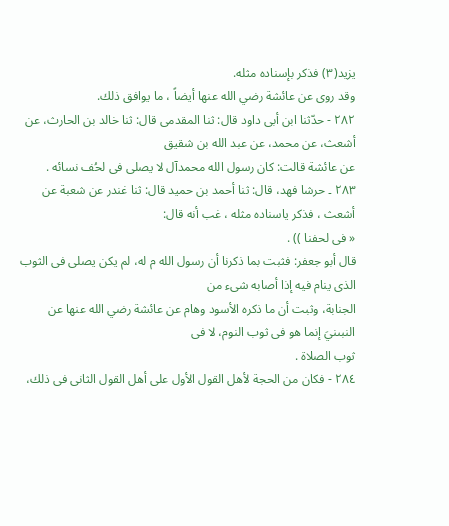يزيد(٣) فذكر بإسناده مثله.
وقد روى عن عائشة رضي الله عنها أيضاً ، ما يوافق ذلك.
٢٨٢ - حدّثنا ابن أبى داود قال: ثنا المقدمى قال: ثنا خالد بن الحارث، عن أشعث، عن محمد، عن عبد الله بن شقيق
عن عائشة قالت: كان رسول الله محمدآل لا يصلى فى لحُف نسائه .
٢٨٣ ۔ حرشا فهد، قال: ثنا أحمد بن حميد قال: ثنا غندر عن شعبة عن أشعث ، فذکر یاسناده مثله ، غب أنه قال:
« فى لحفنا )) .
قال أبو جعفر: فثبت بما ذكرنا أن رسول الله م له، لم يكن يصلى فى الثوب الذى ينام فيه إذا أصابه شىء من
الجنابة، وثبت أن ما ذكره الأسود وهام عن عائشة رضي الله عنها عن النبىنيَ إنما هو فى ثوب النوم، لا فى
ثوب الصلاة .
٢٨٤ - فكان من الحجة لأهل القول الأول على أهل القول الثانى فى ذلك،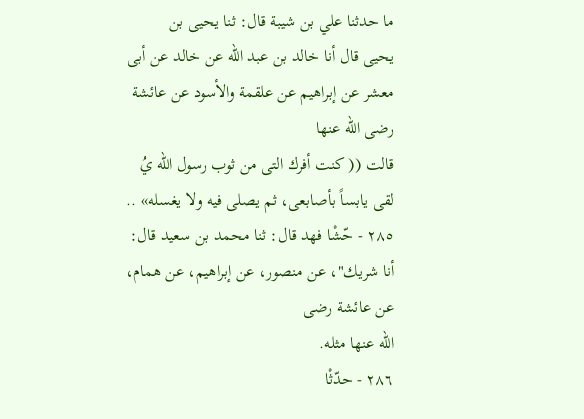ما حدثنا علي بن شيبة قال: ثنا يحيى بن
يحيى قال أنا خالد بن عبد الله عن خالد عن أبى معشر عن إبراهيم عن علقمة والأسود عن عائشة رضى الله عنها
قالت (( كنت أفرك التى من ثوب رسول الله يُ لقى يابساً بأصابعى، ثم يصلى فيه ولا يغسله» ..
٢٨٥ - حّشْا فهد قال: ثنا محمد بن سعيد قال: أنا شريك"، عن منصور، عن إبراهيم، عن همام، عن عائشة رضى
الله عنها مثله.
٢٨٦ - حدّثْا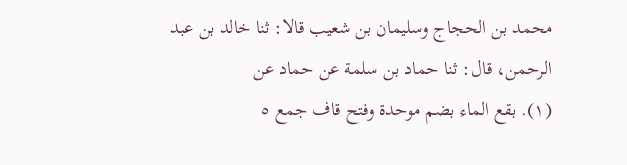محمد بن الحجاج وسليمان بن شعيب قالا: ثنا خالد بن عبد الرحمن، قال: ثنا حماد بن سلمة عن حماد عن
(١). بقع الماء بضم موحدة وفتح قاف جمع ٥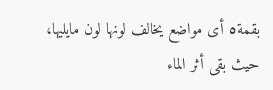بقمة٥ أى مواضع يخالف لونها لون مايليها، حيث بقى أثر الماء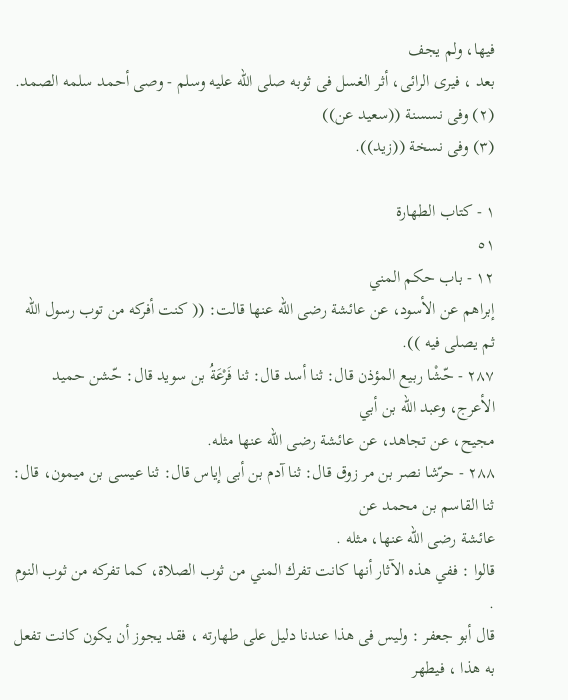فيها، ولم يجف
بعد ، فيرى الرائى، أثر الغسل فى ثوبه صلى الله عليه وسلم - وصى أحمد سلمه الصمد.
(٢) وفى نسسنة ((سعيد عن))
(٣) وفى نسخة ((زيد)).

١ - كتاب الطهارة
٥١
١٢ - باب حكم المني
إبراهم عن الأسود، عن عائشة رضى الله عنها قالت: (( كنت أفركه من توب رسول الله ثم يصلى فيه )).
٢٨٧ - حّشْا ربيع المؤذن قال: ثنا أسد قال: ثنا فَرْعَةُ بن سويد قال: حّشن حميد الأعرج، وعبد الله بن أبي
مجيح، عن تجاهد، عن عائشة رضى الله عنها مثله.
٢٨٨ - حرّشا نصر بن مر زوق قال: ثنا آدم بن أبى إياس قال: ثنا عيسى بن ميمون، قال: ثنا القاسم بن محمد عن
عائشة رضى الله عنها، مثله .
قالوا : ففي هذه الآثار أنها كانت تفرك المني من ثوب الصلاة، كما تفركه من ثوب النوم .
قال أبو جعفر : وليس فى هذا عندنا دليل على طهارته ، فقد يجوز أن يكون كانت تفعل به هذا ، فيطهر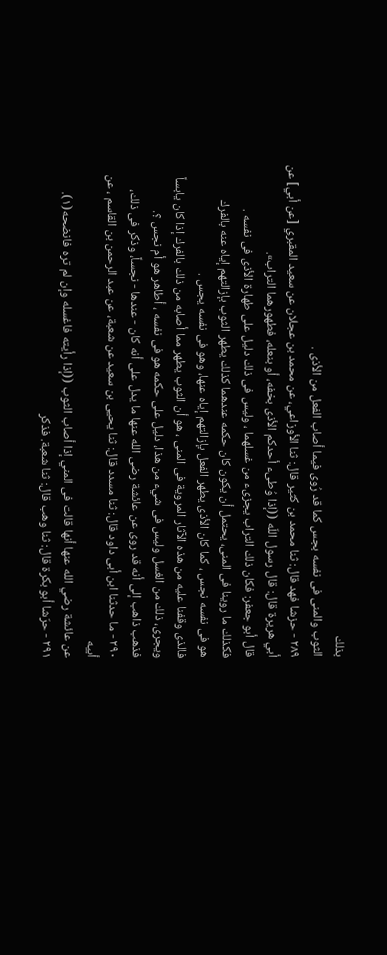بذلك
الثوب والمنى فى نفسه بجس كما قد رُوى فيما أصاب الفعل من الأذى .
٢٨٩ - حزشا فهد قال: ثنا محمد بن كثير قال: ثنا الأوزاعي، عن محمد بن عجلان عن سعيد المقبري [عن أبي] عن
أبي هريرة قال: قال رسول اللّه ((إذا وُطىء أحدكم الأذى بخفه، أو بنعله، فطهورهما التراب».
قال أبو جعفر: فكان ذلك التراب يجزىء من غسلهما ، وليس فى ذلك دليل على طهارة الأذى فى نفسه .
فكذلك ما روينا فى المنى، يحتمل أن يكون كان حكمه عندهما كذلك يطهر الثوب بإزالتهم إياه عنه بالفرك
هو فى نفسه نجس ، كما كان الأذى يطهر الفعل بإزالتهم إياه عنها، وهو فى نفسه يجس .
فالذى وقفنا عليه من هذه الآثار المروية فى المنى ، هو أن الثوب يطهر مما أصابه من ذلك بالفرك إذا كان يابساً
ويجرى، ذلك من الغسل وليس فى شيء من هذا، دليل على حكمه هو فى نفسه ، أطاهر هو أم نجس ؟.
فذهب ذاهب إلى أنه قد روى عن عائشة رضى الله عنها ما يدل على أنه كان - عندها - نجساً، وذكر فى ذلك،
٢٩٠ - ما حدثنا ابن أبى داود قال: ثنا مسدد قال: ثنا يحيى بن سعيد عن شعبة، عن عبد الرحمن بن القاسم ، عن أبيه
عن عائشة رضي الله عنها أنها قالت فى المني إذا أصاب الثوب ((إذا رأيته فاغسله وإن لم تره فانضحه(١).
٢٩١ - حرّشا أبو بكرة قال: ثنا وهب قال: ثنا شعبة. فذكر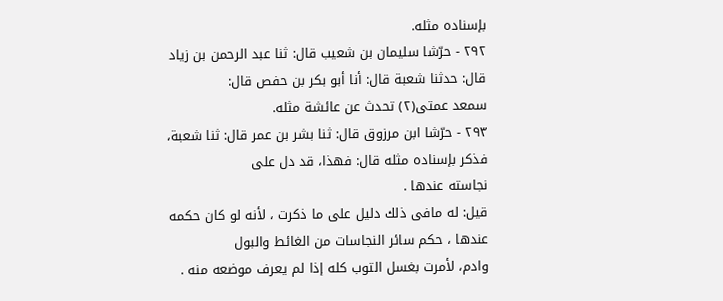بإسناده مثله.
٢٩٢ - حرّشا سليمان بن شعيب قال: ثنا عبد الرحمن بن زياد قال: حدثنا شعبة قال: أنا أبو بكر بن حفص قال:
سمعد عمتى(٢) تحدث عن عائشة مثله.
٢٩٣ - حرّشا ابن مرزوق قال: ثنا بشر بن عمر قال: ثنا شعبة، فذكر بإسناده مثله قال: فهذا، قد دل على
نجاسته عندها .
قيل: له مافى ذلك دليل على ما ذكرت ، لأنه لو كان حكمه عندها ، حكم سائر النجاسات من الغائط والبول
وادم، لأمرت بغسل التوب كله إذا لم يعرف موضعه منه .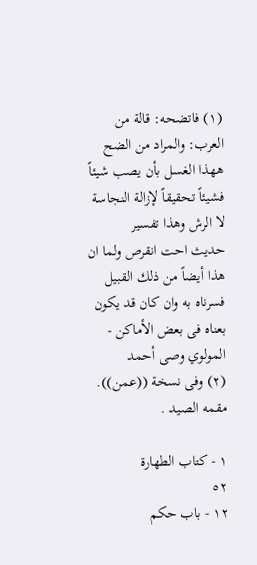(١) فاتضحه: قالة من العرب: والمراد من الضح ههذا الغسل بأن يصب شيئاً فشيئاً تحقيقاً لإزالة النجاسة لا الرش وهذا تفسير
حديث احت انقرص ولما ان هذا أيضاً من ذلك القبيل فسرناه به وان كان قد يكون بعناه فى بعض الأماكن - المولوي وصى أحمد
(٢) وفى نسخة ((عمن)).
مقمه الصيد .

١ - كتاب الطهارة
٥٢
١٢ - باب حكم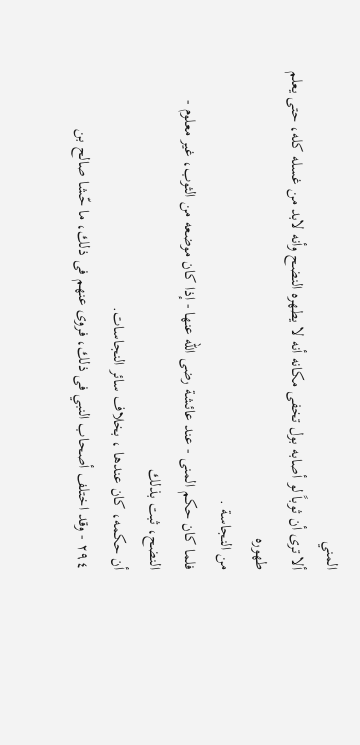المني
ألا ترى أن ثوباً لو أصابه بول تخفى مكانه أنه لا يطهره النضح وأنه لابد من غسله كله، حتى يعلم طهوره
من النجاسة .
فلما كان حكم المنى - عند عائشة رضى الله عنها - إذا كان موضعه من الثوب، غير معلوم - النضح، ثبت بذلك
أن حكمه، كان عندها ، بخلاف سائر النجاسات.
٢٩٤ - وقد اختلف أصحاب النبي فى ذلك، فروى عنهم فى ذلك، ما حّشا صالح بن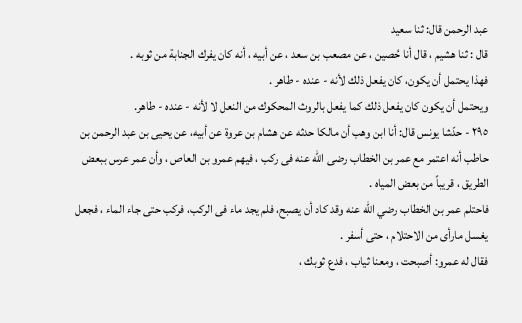عبد الرحمن قال: ثنا سعيد
قال : ثنا هشيم ، قال أنا حُصين ، عن مصعب بن سعد ، عن أبيه ، أنه كان يفرك الجنابة من ثوبه .
فهذا يحتمل أن يكون، كان يفعل ذلك لأنه - عنده - طاهر .
ويحتمل أن يكون كان يفعل ذلك كما يفعل بالروث المحكوك من النعل لا لأنه - عنده - طاهر.
٢٩٥ - حدّشا يونس قال: أنا ابن وهب أن مالكا حدثه عن هشام بن عروة عن أبيه، عن يحيى بن عبد الرحمن بن
حاطب أنه اعتمر مع عمر بن الخطاب رضى الله عنه فى ركب ، فيهم عمرو بن العاص ، وأن عمر عرس ببعض
الطريق ، قريباً من بعض المياه .
فاحتلم عمر بن الخطاب رضي الله عنه وقد كاد أن يصبح، فلم يجد ماء فى الركب، فركب حتى جاء الماء ، فجعل
يغسل مارأى من الاحتلام ، حتى أسفر .
فقال له عمرو: أصبحت ، ومعنا ثياب ، فدع ثوبك ،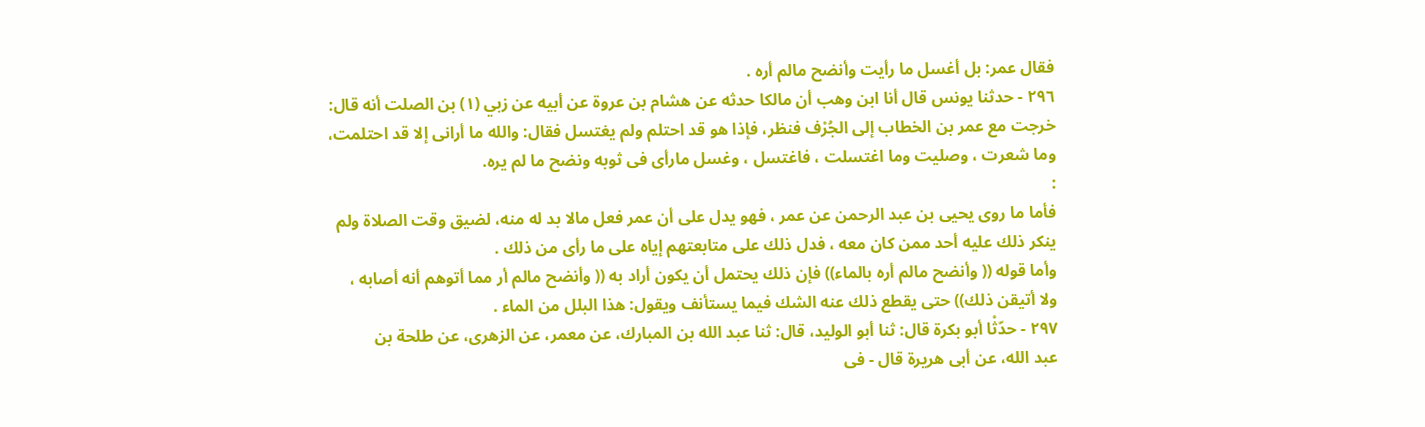فقال عمر: بل أغسل ما رأيت وأنضح مالم أره .
٢٩٦ - حدثنا يونس قال أنا ابن وهب أن مالكا حدثه عن هشام بن عروة عن أبيه عن زبي (١) بن الصلت أنه قال:
خرجت مع عمر بن الخطاب إلى الجُرْف فنظر، فإذا هو قد احتلم ولم يغتسل فقال: والله ما أرانى إلا قد احتلمت،
وما شعرت ، وصليت وما اغتسلت ، فاغتسل ، وغسل مارأى فى ثوبه ونضح ما لم يره.
:
فأما ما روى يحيى بن عبد الرحمن عن عمر ، فهو يدل على أن عمر فعل مالا بد له منه، لضيق وقت الصلاة ولم
ينكر ذلك عليه أحد ممن كان معه ، فدل ذلك على متابعتهم إياه على ما رأى من ذلك .
وأما قوله (( وأنضح مالم أره بالماء)) فإن ذلك يحتمل أن يكون أراد به (( وأنضح مالم أر مما أتوهم أنه أصابه ،
ولا أتيقن ذلك)) حتى يقطع ذلك عنه الشك فيما يستأنف ويقول: هذا البلل من الماء .
٢٩٧ - حدّثْا أبو بكرة قال: ثنا أبو الوليد، قال: ثنا عبد الله بن المبارك، عن معمر، عن الزهرى، عن طلحة بن
عبد الله، عن أبى هريرة قال - فى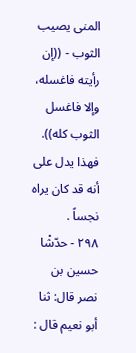المنى يصيب الثوب - ((إن رأيته فاغسله، وإلا فاغسل الثوب كله)).
فهذا يدل على أنه قد كان يراه نجساً .
٢٩٨ - حدّشْا حسين بن نصر قال: ثنا أبو نعيم قال :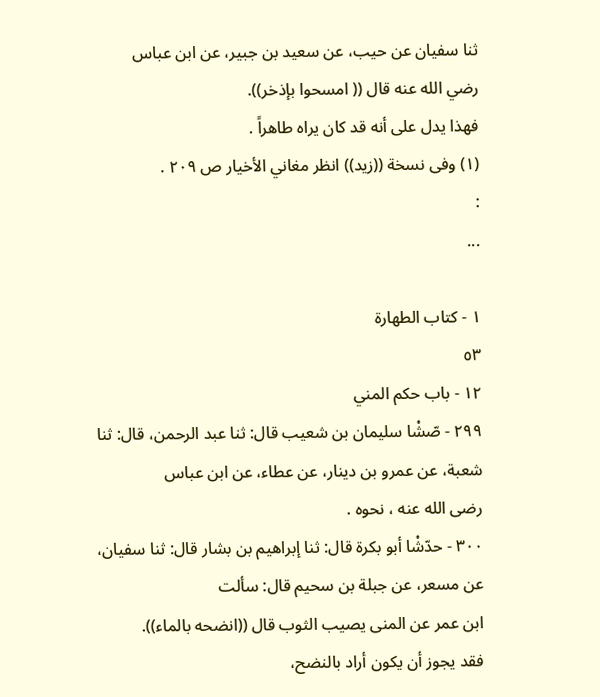ثنا سفيان عن حيب، عن سعيد بن جبير، عن ابن عباس
رضي الله عنه قال (( امسحوا بإذخر)).
فهذا يدل على أنه قد كان يراه طاهراً .
(١) وفى نسخة ((زيد)) انظر مغاني الأخيار ص ٢٠٩ .
:
...

١ - كتاب الطهارة
٥٣
١٢ - باب حكم المني
٢٩٩ - صّشْا سليمان بن شعيب قال: ثنا عبد الرحمن، قال: ثنا شعبة، عن عمرو بن دينار، عن عطاء، عن ابن عباس
رضى الله عنه ، نحوه .
٣٠٠ - حدّشْا أبو بكرة قال: ثنا إبراهيم بن بشار قال: ثنا سفيان، عن مسعر، عن جبلة بن سحيم قال: سألت
ابن عمر عن المنى يصيب الثوب قال ((انضحه بالماء)).
فقد يجوز أن يكون أراد بالنضح،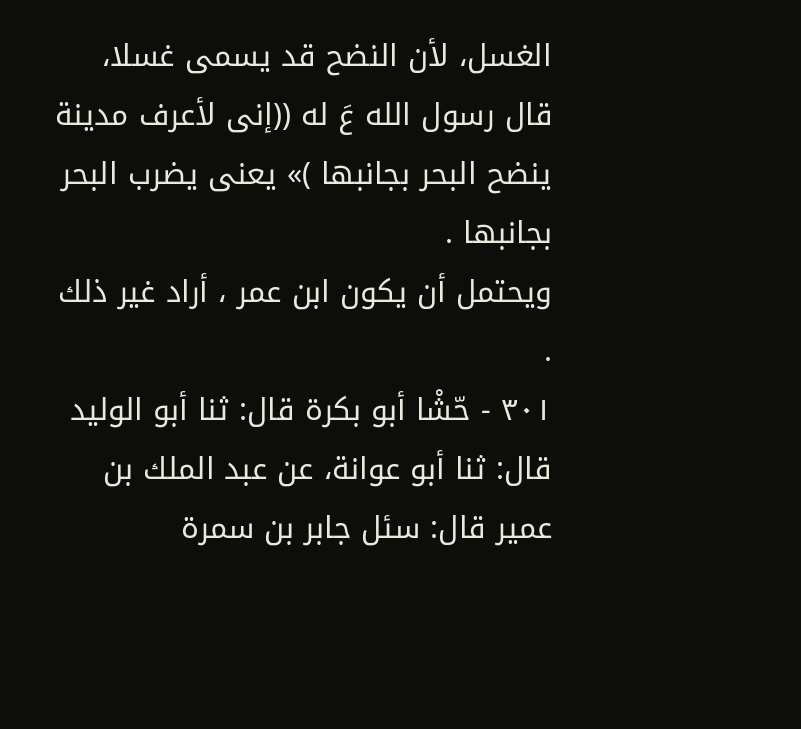الغسل، لأن النضح قد يسمى غسلا، قال رسول الله عَ له ((إنى لأعرف مدينة
ينضح البحر بجانبها )» يعنى يضرب البحر بجانبها .
ويحتمل أن يكون ابن عمر ، أراد غير ذلك .
٣٠١ - حّشْا أبو بكرة قال: ثنا أبو الوليد قال: ثنا أبو عوانة، عن عبد الملك بن عمير قال: سئل جابر بن سمرة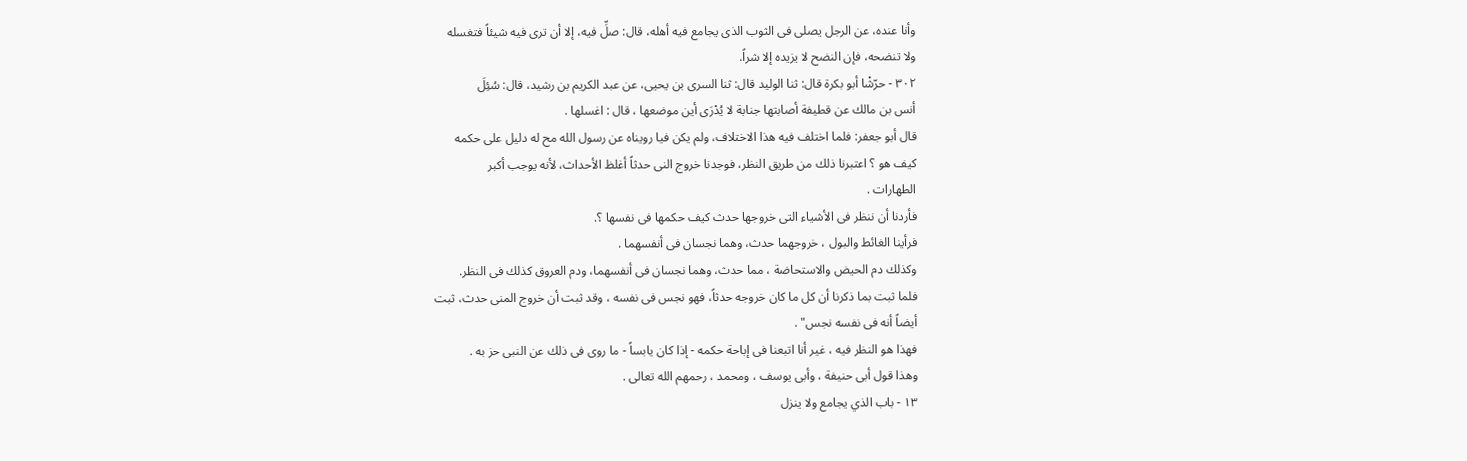وأنا عنده، عن الرجل يصلى فى الثوب الذى يجامع فيه أهله، قال: صلِّ فيه، إلا أن ترى فيه شيئاً فتغسله
ولا تنضحه، فإن النضح لا يزيده إلا شراً.
٣٠٢ - حرّشْا أبو بكرة قال: ثنا الوليد قال: ثنا السرى بن يحيى، عن عبد الكريم بن رشيد، قال: سُئِلَ
أنس بن مالك عن قطيفة أصابتها جنابة لا يُدْرَى أين موضعها ، قال : اغسلها .
قال أبو جعفر: فلما اختلف فيه هذا الاختلاف، ولم يكن فيا رويناه عن رسول الله مح له دليل على حكمه
كيف هو ؟ اعتبرنا ذلك من طريق النظر، فوجدنا خروج النى حدثاً أغلظ الأحداث، لأنه يوجب أكبر
الطهارات .
فأردنا أن ننظر فى الأشياء التى خروجها حدث كيف حكمها فى نفسها ؟.
فرأينا الغائط والبول ، خروجهما حدث، وهما نجسان فى أنفسهما .
وكذلك دم الحيض والاستحاضة ، مما حدث، وهما نجسان فى أنفسهما، ودم العروق كذلك فى النظر.
فلما ثبت بما ذكرنا أن كل ما كان خروجه حدثاً، فهو نجس فى نفسه ، وقد ثبت أن خروج المنى حدث، ثبت
أيضاً أنه فى نفسه نجس" .
فهذا هو النظر فيه ، غير أنا اتبعنا فى إباحة حكمه - إذا كان يابساً - ما روى فى ذلك عن النبى حز به .
وهذا قول أبى حنيفة ، وأبى يوسف ، ومحمد ، رحمهم الله تعالى .
١٣ - باب الذي يجامع ولا ينزل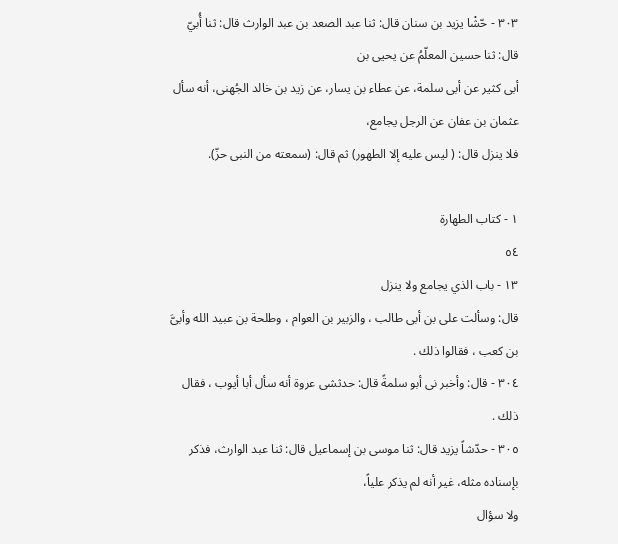٣٠٣ - حّشْا يزيد بن سنان قال: ثنا عبد الصعد بن عبد الوارث قال: ثنا أُبيّ قال: ثنا حسين المعلّمُ عن يحيى بن
أبى كثير عن أبى سلمة، عن عطاء بن يسار، عن زيد بن خالد الجُهنى، أنه سأل عثمان بن عفان عن الرجل يجامع،
فلا ينزل قال: ( ليس عليه إلا الطهور) ثم قال: (سمعته من النبى حزّ).

١ - كتاب الطهارة
٥٤
١٣ - باب الذي يجامع ولا ينزل
قال: وسألت على بن أبى طالب ، والزبير بن العوام ، وطلحة بن عبيد الله وأبىَّ بن كعب ، فقالوا ذلك .
٣٠٤ - قال: وأخبر نى أبو سلمةً قال: حدثشى عروة أنه سأل أبا أيوب ، فقال ذلك .
٣٠٥ - حدّشاً يزيد قال: ثنا موسى بن إسماعيل قال: ثنا عبد الوارث، فذكر بإسناده مثله، غير أنه لم يذكر علياً،
ولا سؤال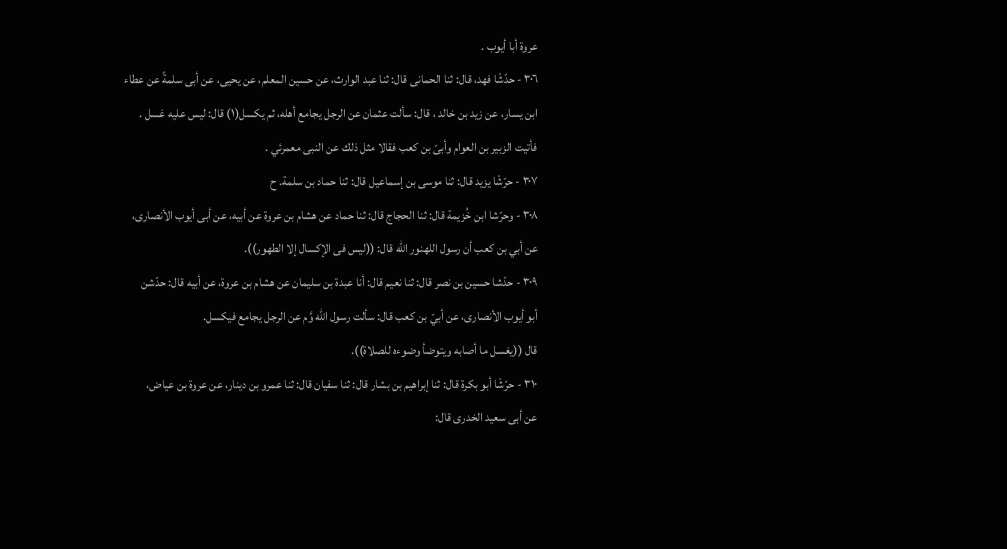عروة أبا أيوب .
٣٠٦ - حدّشْا فهد، قال: ثنا الحمانى قال: ثنا عبد الوارث، عن حسين المعلم، عن يحيى، عن أبى سلمةً عن عطاء
ابن يسار، عن زيد بن خالد ، قال: سألت عثمان عن الرجل يجامع أهله، ثم يكسل(١) قال: ليس عليه غسل .
فأتيت الزبير بن العوام وأبىّ بن كعب فقالا مثل ذلك عن النبى معمرئي .
٣٠٧ - حرّشْا يزيد قال: ثنا موسى بن إسماعيل قال: ثنا حماد بن سلمة. ح
٣٠٨ - وحرّشا ابن خُزيمة قال: ثنا الحجاج قال: ثنا حماد عن هشام بن عروة عن أبيه، عن أبى أيوب الأنصارى،
عن أبي بن كعب أن رسول اللهنور الله قال: ((ليس فى الإكسال إلا الطهور)).
٣٠٩ - حدّشا حسين بن نصر قال: ثنا نعيم قال: أنا عبدة بن سليمان عن هشام بن عروة، عن أبيه قال: حدّشن
أبو أيوب الأنصارى، عن أبيّ بن كعب قال: سألت رسول الله وَّم عن الرجل يجامع فيكسل.
قال ((يغسل ما أصابه ويتوضأ وضوءه للصلاة)).
٣١٠ - حرّشْا أبو بكرة قال: ثنا إبراهيم بن بشار قال: ثنا سفيان قال: ثنا عمرو بن دينار، عن عروة بن عياض،
عن أبى سعيد الخدرى قال: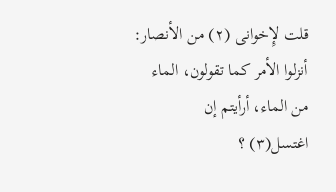قلت لإِخوانى (٢) من الأنصار: أنزلوا الأمر كما تقولون، الماء من الماء، أرأيتم إن
اغتسل(٣) ؟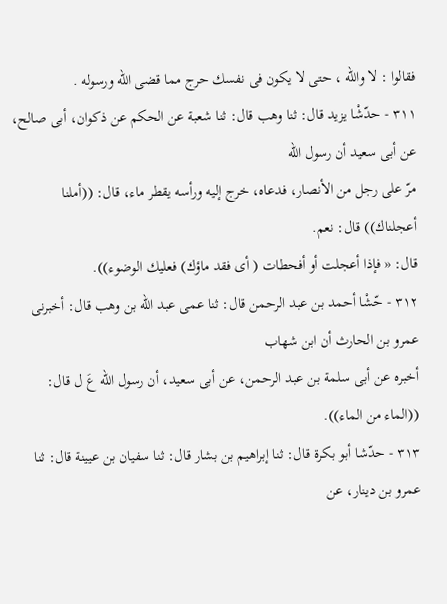فقالوا : لا والله ، حتى لا يكون فى نفسك حرج مما قضى الله ورسوله .
٣١١ - حدّشْا يزيد قال: ثنا وهب قال: ثنا شعبة عن الحكم عن ذكوان، أبى صالح، عن أبى سعيد أن رسول الله
مرّ على رجل من الأنصار، فدعاه، خرج إليه ورأسه يقطر ماء، قال: ((أملنا أعجلناك)) قال: نعم.
قال: « فإذا أعجلت أو أفحطات ( أى فقد ماؤك) فعليك الوضوء)).
٣١٢ - حّشْا أحمد بن عبد الرحمن قال: ثنا عمى عبد الله بن وهب قال: أخبرنى عمرو بن الحارث أن ابن شهاب
أخبره عن أبى سلمة بن عبد الرحمن، عن أبى سعيد، أن رسول الله عَ ل قال: ((الماء من الماء)).
٣١٣ - حدّشا أبو بكرة قال: ثنا إبراهيم بن بشار قال: ثنا سفيان بن عيينة قال: ثنا عمرو بن دينار، عن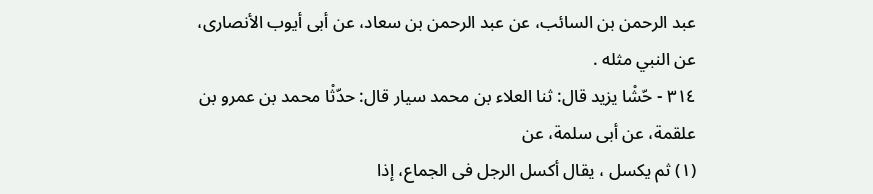عبد الرحمن بن السائب، عن عبد الرحمن بن سعاد، عن أبى أيوب الأنصارى، عن النبي مثله .
٣١٤ - حّشْا يزيد قال: ثنا العلاء بن محمد سيار قال: حدّثْا محمد بن عمرو بن علقمة، عن أبى سلمة، عن
(١) ثم يكسل ، يقال أكسل الرجل فى الجماع، إذا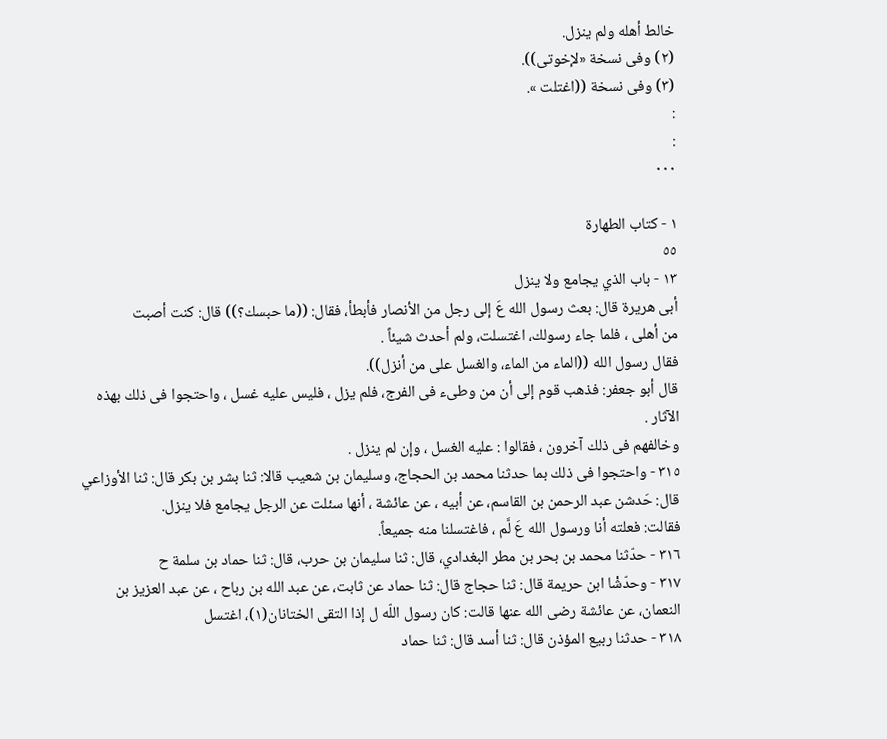خالط أهله ولم ينزل.
(٢) وفى نسخة «لإخوتى)).
(٣) وفى نسخة ((اغتلت ».
:
:
٠٠٠

١ - كتاب الطهارة
٥٥
١٣ - باب الذي يجامع ولا ينزل
أبى هريرة قال: بعث رسول الله عَ إلى رجل من الأنصار فأبطأ، فقال: ((ما حبسك؟)) قال: كنت أصبت
من أهلى ، فلما جاء رسولك، اغتسلت، ولم أحدث شيئاً .
فقال رسول الله ((الماء من الماء، والغسل على من أنزل)).
قال أبو جعفر: فذهب قوم إلى أن من وطىء فى الفرج، فلم يزل ، فليس عليه غسل ، واحتجوا فى ذلك بهذه
الآثار .
وخالفهم فى ذلك آخرون ، فقالوا : عليه الغسل ، وإن لم ينزل .
٣١٥ - واحتجوا فى ذلك بما حدثنا محمد بن الحجاج، وسليمان بن شعيب قالا: ثنا بشر بن بكر قال: ثنا الأوزاعي
قال: حَدشن عبد الرحمن بن القاسم، عن أبيه ، عن عائشة ، أنها سئلت عن الرجل يجامع فلا ينزل.
فقالت: فعلته أنا ورسول الله عَ لَّم ، فاغتسلنا منه جميعاً.
٣١٦ - حدّثنا محمد بن بحر بن مطر البغدادي، قال: ثنا سليمان بن حرب، قال: ثنا حماد بن سلمة ح
٣١٧ - وحدّشْا ابن حريمة قال: ثنا حجاج قال: ثنا حماد عن ثابت، عن عبد الله بن رباح ، عن عبد العزيز بن
النعمان، عن عائشة رضى الله عنها قالت: كان رسول اللّه ل إذا التقى الختانان(١)، اغتسل
٣١٨ - حدثنا ربيع المؤذن قال: ثنا أسد قال: ثنا حماد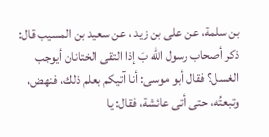بن سلمة، عن على بن زيد ، عن سعيد بن المسيب قال:
ذكر أصحاب رسول الله بَ إذا التقى الختانان أيوجب الغسل؟ فقال أبو موسى: أنا آتيكم بعلم ذلك، فنهض،
وتبعتُه، حتى أتى عائشة، فقال: يا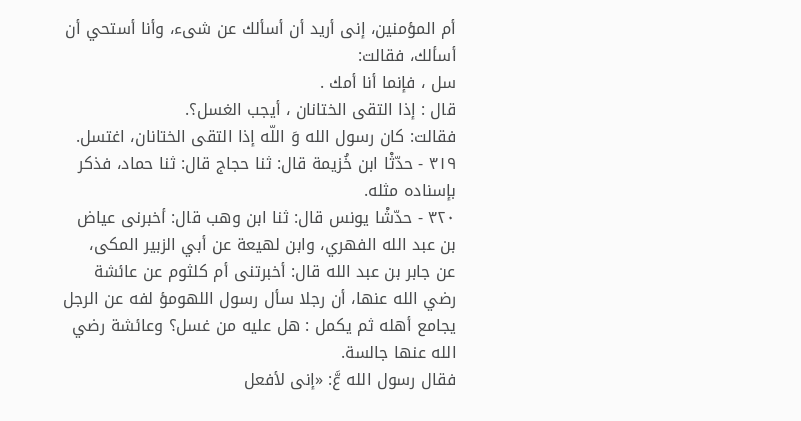أم المؤمنين، إنى أريد أن أسألك عن شىء، وأنا أستحي أن أسألك، فقالت:
سل ، فإنما أنا أمك .
قال : إذا التقى الختانان ، أيجب الغسل؟.
فقالت: كان رسول الله وَ اللّه إذا التقى الختانان، اغتسل.
٣١٩ - حدّثْا ابن خُزيمة قال: ثنا حجاج قال: ثنا حماد، فذكر بإسناده مثله.
٣٢٠ - حدّشْا يونس قال: ثنا ابن وهب قال: أخبرنى عياض بن عبد الله الفهري، وابن لهيعة عن أبي الزبير المكى،
عن جابر بن عبد الله قال: أخبرتنى أم كلثوم عن عائشة رضي الله عنها، أن رجلا سأل رسول اللهومؤ لفه عن الرجل
يجامع أهله ثم يكمل : هل عليه من غسل؟ وعائشة رضي الله عنها جالسة.
فقال رسول الله عَّ: «إنى لأفعل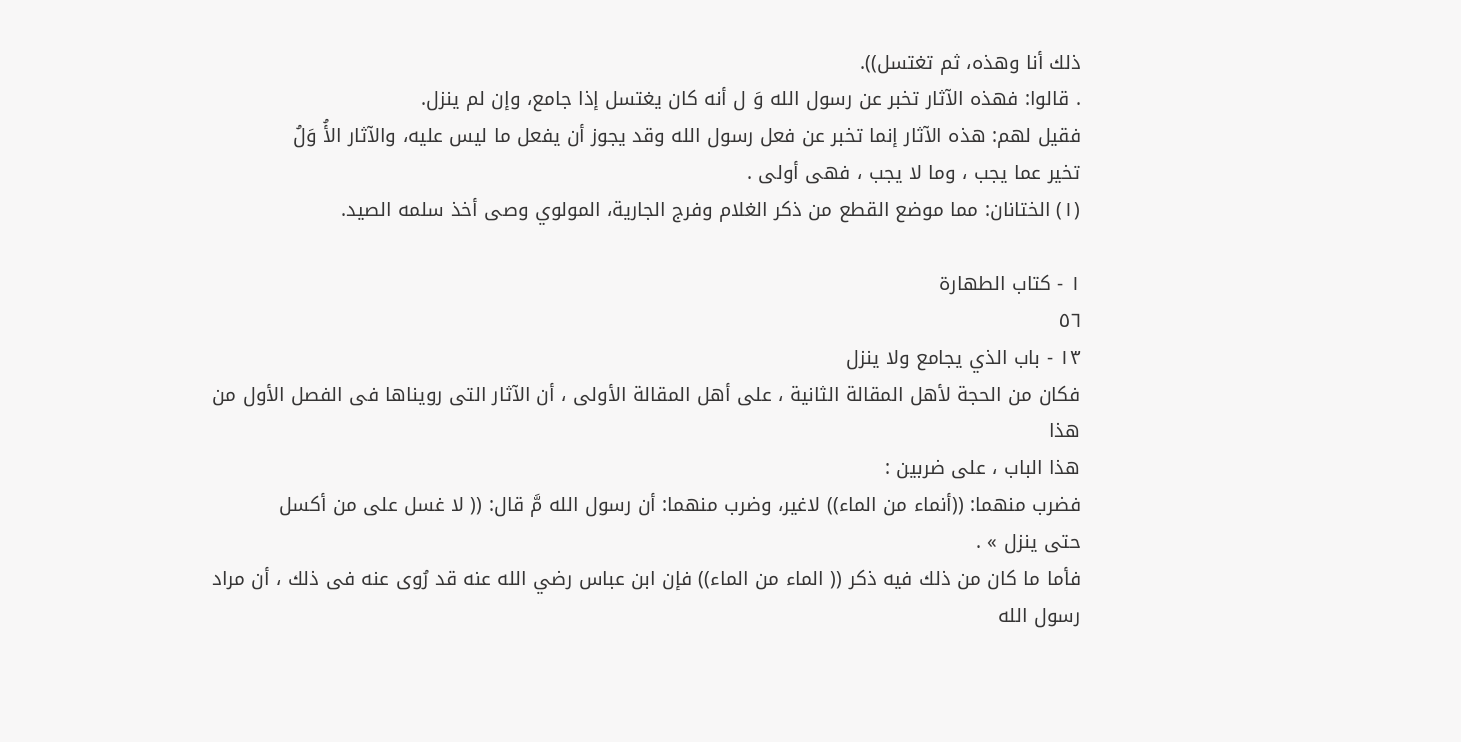ذلك أنا وهذه، ثم تغتسل)).
. قالوا: فهذه الآثار تخبر عن رسول الله وَ ل أنه كان يغتسل إذا جامع، وإن لم ينزل.
فقيل لهم: هذه الآثار إنما تخبر عن فعل رسول الله وقد يجوز أن يفعل ما ليس عليه، والآثار الأُ وَلُ
تخير عما يجب ، وما لا يجب ، فهى أولى .
(١) الختانان: مما موضع القطع من ذكر الغلام وفرج الجارية، المولوي وصى أخذ سلمه الصيد.

١ - كتاب الطهارة
٥٦
١٣ - باب الذي يجامع ولا ينزل
فكان من الحجة لأهل المقالة الثانية ، على أهل المقالة الأولى ، أن الآثار التى رويناها فى الفصل الأول من هذا
هذا الباب ، على ضربين :
فضرب منهما: ((أنماء من الماء)) لاغير، وضرب منهما: أن رسول الله مَّ قال: (( لا غسل على من أكسل
حتی ینزل » .
فأما ما كان من ذلك فيه ذكر (( الماء من الماء)) فإن ابن عباس رضي الله عنه قد رُوى عنه فى ذلك ، أن مراد
رسول الله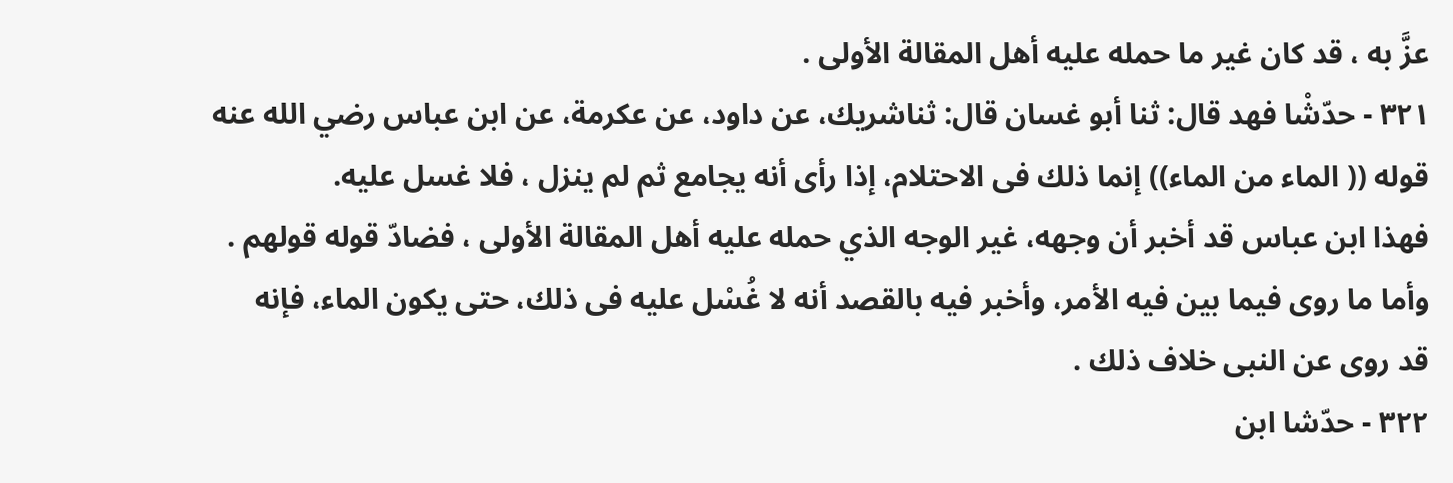عزَّ به ، قد كان غير ما حمله عليه أهل المقالة الأولى .
٣٢١ - حدّشْا فهد قال: ثنا أبو غسان قال: ثناشريك، عن داود، عن عكرمة، عن ابن عباس رضي الله عنه
قوله (( الماء من الماء)) إنما ذلك فى الاحتلام، إذا رأى أنه يجامع ثم لم ينزل ، فلا غسل عليه.
فهذا ابن عباس قد أخبر أن وجهه، غير الوجه الذي حمله عليه أهل المقالة الأولى ، فضادّ قوله قولهم .
وأما ما روى فيما بين فيه الأمر، وأخبر فيه بالقصد أنه لا غُسْل عليه فى ذلك، حتى يكون الماء، فإنه
قد روى عن النبى خلاف ذلك .
٣٢٢ - حدّشا ابن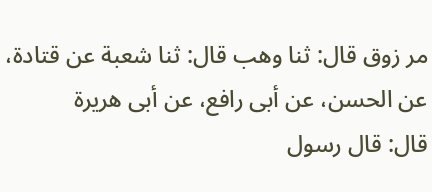مر زوق قال: ثنا وهب قال: ثنا شعبة عن قتادة، عن الحسن، عن أبى رافع، عن أبى هريرة
قال: قال رسول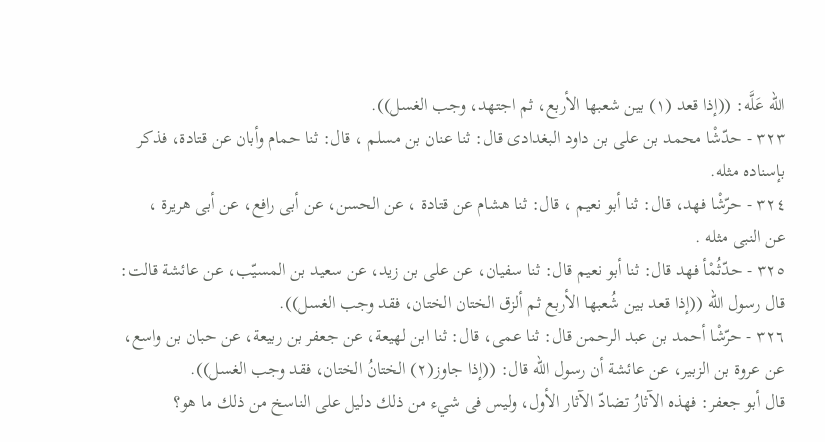اللّه عَلَّه: ((إذا قعد (١) بين شعبها الأربع، ثم اجتهد، وجب الغسل)).
٣٢٣ - حدّشْا محمد بن على بن داود البغدادى قال: ثنا عنان بن مسلم ، قال: ثنا حمام وأبان عن قتادة، فذكر
بإسناده مثله.
٣٢٤ - حرّشْا فهد، قال: ثنا أبو نعيم ، قال: ثنا هشام عن قتادة ، عن الحسن، عن أبى رافع، عن أبى هريرة ،
عن النبى مثله .
٣٢٥ - حدّثُمْأ فهد قال: ثنا أبو نعيم قال: ثنا سفيان، عن على بن زيد، عن سعيد بن المسيّب، عن عائشة قالت:
قال رسول الله ((إذا قعد بين شُعبها الأربع ثم ألزق الختان الختان، فقد وجب الغسل)).
٣٢٦ - حرّشْا أحمد بن عبد الرحمن قال: ثنا عمى، قال: ثنا ابن لهيعة، عن جعفر بن ربيعة، عن حبان بن واسع،
عن عروة بن الزبير، عن عائشة أن رسول اللّه قال: ((إذا جاوز(٢) الختانُ الختان، فقد وجب الغسل)).
قال أبو جعفر: فهذه الآثارُ تضادّ الآثار الأول، وليس فى شيء من ذلك دليل على الناسخ من ذلك ما هو؟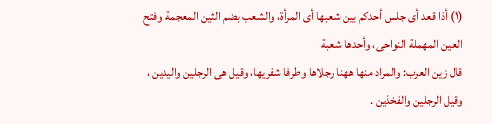(١) أذا قعد أى جلس أحدكم بين شعبها أى المرأة، والشعب بضم الثين المعجمة وفتح العين المهملة النواحى، وأحدها شعبة
قال زين العرب: والمراد منها ههنا رجلاها وطرفا شفريها، وقيل هى الرجلين واليدين ، وقيل الرجلين والفخذين .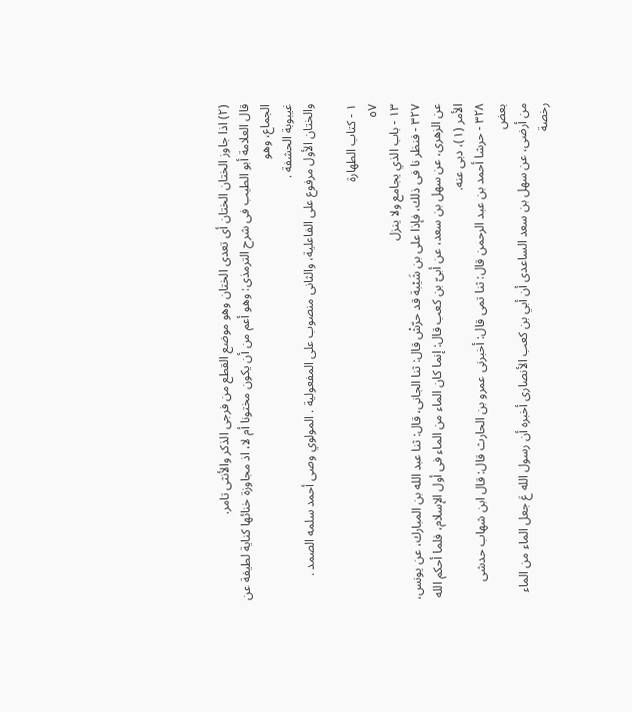(٢) اذا جاوز الختان الختان أى تعدى الختان وهو موضع القطع من فرجى الذكر والأنثى تامر.
قال العلامة أبو الطيب فى شرح الترمذى: وهو أعم من أن يكون مختونا أم لا، اذ مجاوزة خنائها كناية لطيفة عن الجماع، وهو
غيبوبة الحشفة .
والختان الأول مرفوع على الفاعلية، والثانى منصوب على المفعولية . المولوي وصى أحمد سلمه الصمد .

١ - كتاب الطهارة
٥٧
١٣ - باب الذي يجامع ولا ينزل
٣٢٧ - فنظر نا فى ذلك، فإذا على بن شَيْبة قد حرّشْ قال: ثنا الجانى، قال: ثنا عبد الله بن المبارك، عن يونس،
عن الزهرى، عن سهل بن سعد، عن أبىّ بن كعب قال: إنما كان الماء من الماء فى أول الإسلام، فلما أحكم الله
الأمر (١)، دبى عنه.
٣٢٨ - حرشا أحمد بن عبد الرحمن قال: ثنا تمى قال: أخبرنى عمرو بن الحارث قال: قال ابن شهاب حدشى بعض
من أرضى، عن سهل بن سعد الساعدى أن أبي بن كعب الأنصارى أخبره أن رسول الله عَ جعل الماء من الماء
رخصة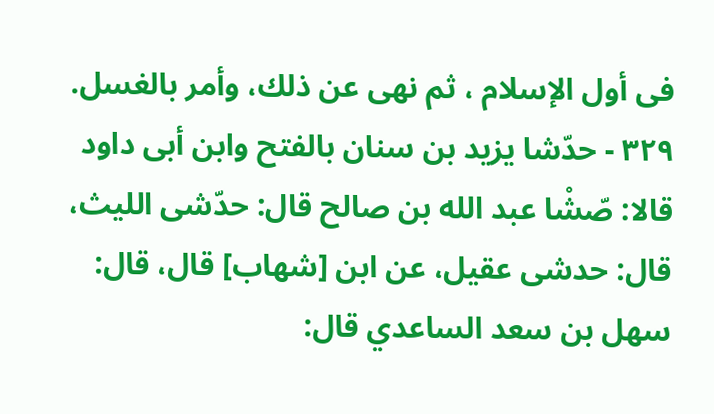فى أول الإسلام ، ثم نهى عن ذلك، وأمر بالغسل.
٣٢٩ - حدّشا يزيد بن سنان بالفتح وابن أبى داود قالا: صّشْا عبد الله بن صالح قال: حدّشى الليث،
قال: حدشى عقيل، عن ابن [شهاب] قال، قال: سهل بن سعد الساعدي قال: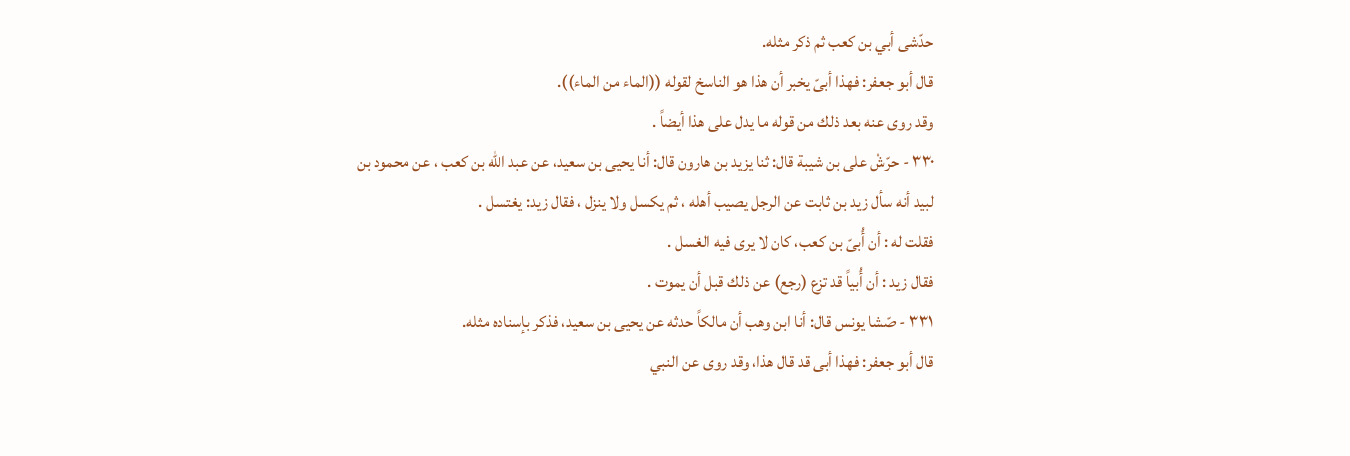حدّشى أبي بن كعب ثم ذكر مثله.
قال أبو جعفر: فهذا أبىّ يخبر أن هذا هو الناسخ لقوله ((الماء من الماء)).
وقد روى عنه بعد ذلك من قوله ما يدل على هذا أيضاً .
٣٣٠ - حرّشْ على بن شيبة قال: ثنا يزيد بن هارون قال: أنا يحيى بن سعيد، عن عبد الله بن كعب ، عن محمود بن
لبيد أنه سأل زيد بن ثابت عن الرجل يصيب أهله ، ثم يكسل ولا ينزل ، فقال زيد: يغتسل .
فقلت له : أن أُبىّ بن كعب، كان لا يرى فيه الغسل .
فقال زيد : أن أُبياً قد تزع (رجع) عن ذلك قبل أن يموت .
٣٣١ - صّشا يونس قال: أنا ابن وهب أن مالكاً حدثه عن يحيى بن سعيد، فذكر بإسناده مثله.
قال أبو جعفر: فهذا أبى قد قال هذا، وقد روى عن النبي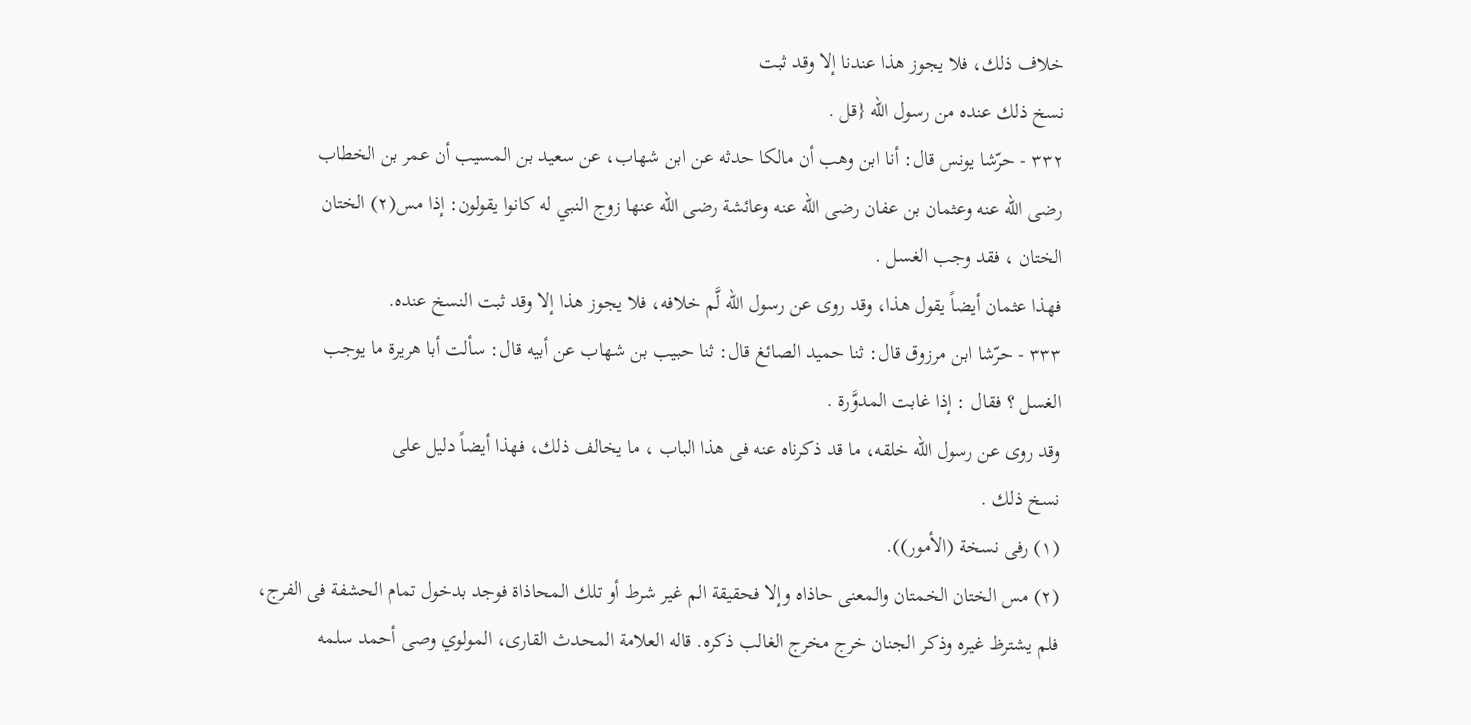خلاف ذلك، فلا يجوز هذا عندنا إلا وقد ثبت
نسخ ذلك عنده من رسول الله {قل .
٣٣٢ - حرّشا يونس قال: أنا ابن وهب أن مالكا حدثه عن ابن شهاب، عن سعيد بن المسيب أن عمر بن الخطاب
رضى الله عنه وعثمان بن عفان رضى الله عنه وعائشة رضى الله عنها زوج النبي له كانوا يقولون: إذا مس(٢) الختان
الختان ، فقد وجب الغسل .
فهذا عثمان أيضاً يقول هذا، وقد روى عن رسول اللّه لَّم خلافه، فلا يجوز هذا إلا وقد ثبت النسخ عنده.
٣٣٣ - حرّشا ابن مرزوق قال: ثنا حميد الصائغ قال: ثنا حبيب بن شهاب عن أبيه قال: سألت أبا هريرة ما يوجب
الغسل ؟ فقال : إذا غابت المدوَّرة .
وقد روى عن رسول الله خلقه، ما قد ذكرناه عنه فى هذا الباب ، ما يخالف ذلك، فهذا أيضاً دليل على
نسخ ذلك .
(١) رفى نسخة (الأمور)).
(٢) مس الختان الخمتان والمعنى حاذاه وإلا فحقيقة الم غير شرط أو تلك المحاذاة فوجد بدخول تمام الحشفة فى الفرج،
فلم يشترظ غيره وذكر الجنان خرج مخرج الغالب ذكره. قاله العلامة المحدث القارى، المولوي وصى أحمد سلمه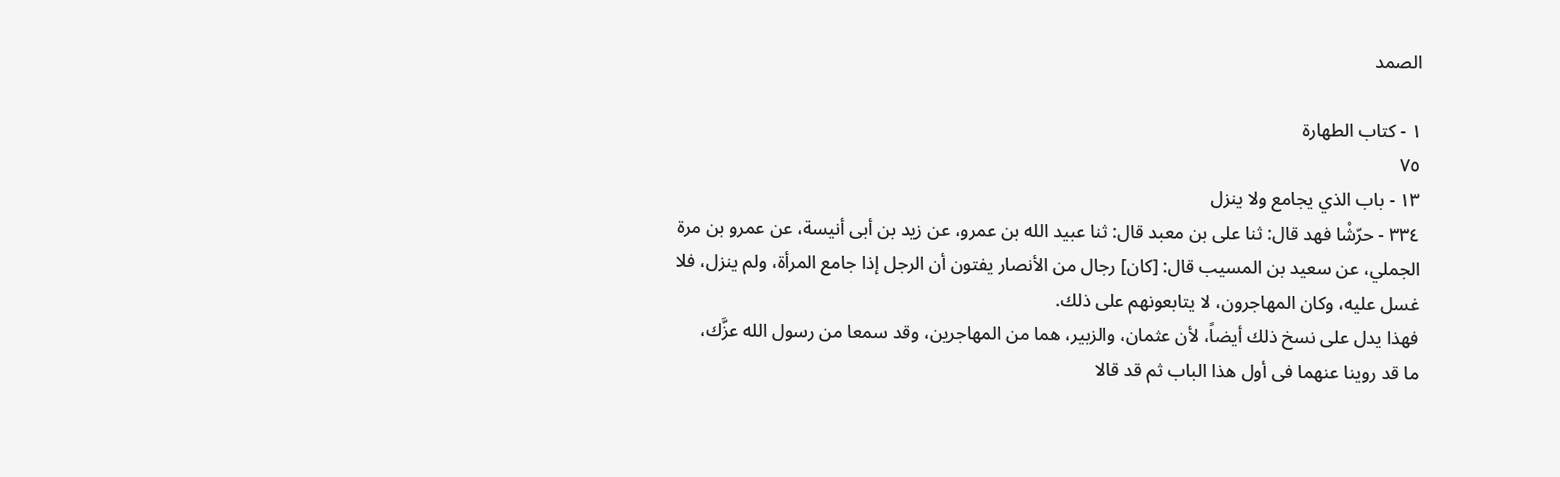الصمد

١ - كتاب الطهارة
٧٥
١٣ - باب الذي يجامع ولا ينزل
٣٣٤ - حرّشْا فهد قال: ثنا على بن معبد قال: ثنا عبيد الله بن عمرو، عن زيد بن أبى أنيسة، عن عمرو بن مرة
الجملي، عن سعيد بن المسيب قال: [كان] رجال من الأنصار يفتون أن الرجل إذا جامع المرأة، ولم ينزل، فلا
غسل عليه، وكان المهاجرون، لا يتابعونهم على ذلك.
فهذا يدل على نسخ ذلك أيضاً، لأن عثمان، والزبير، هما من المهاجرين، وقد سمعا من رسول الله عزَّك،
ما قد روينا عنهما فى أول هذا الباب ثم قد قالا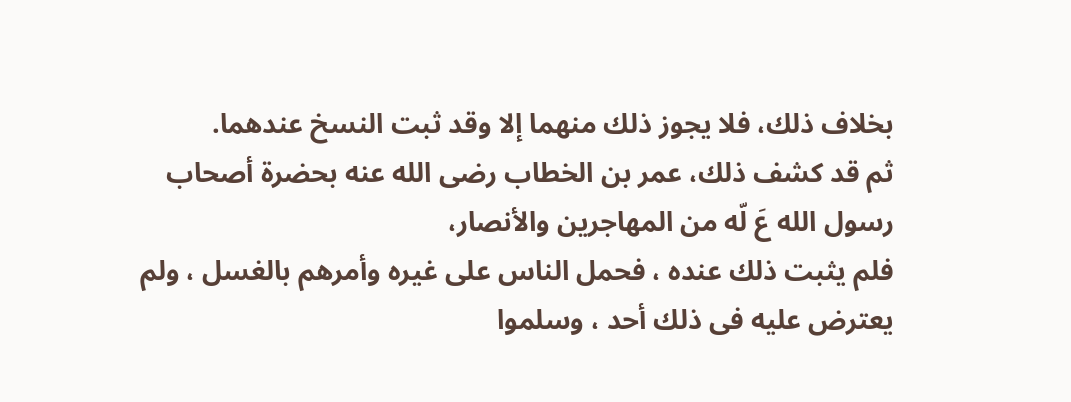بخلاف ذلك، فلا يجوز ذلك منهما إلا وقد ثبت النسخ عندهما.
ثم قد كشف ذلك، عمر بن الخطاب رضى الله عنه بحضرة أصحاب رسول الله عَ لّه من المهاجرين والأنصار،
فلم يثبت ذلك عنده ، فحمل الناس على غيره وأمرهم بالغسل ، ولم يعترض عليه فى ذلك أحد ، وسلموا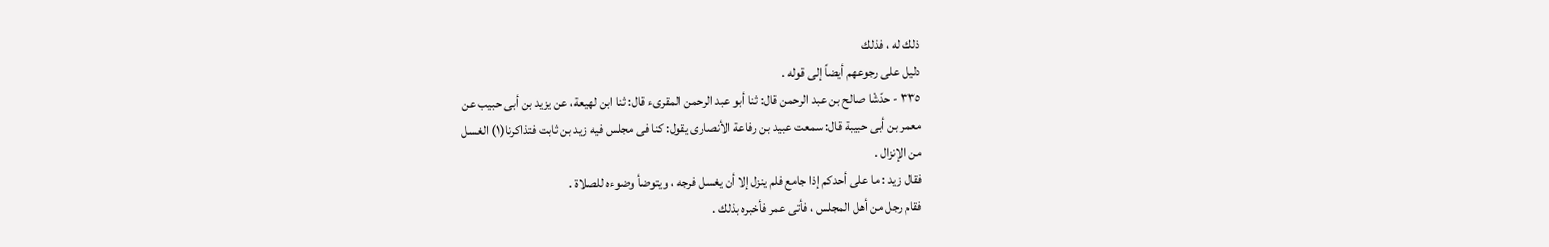ذلك له ، فذلك
دليل على رجوعهم أيضاً إلى قوله .
٣٣٥ - حدّشْا صالح بن عبد الرحمن قال: ثنا أبو عبد الرحمن المقرىء قال: ثنا ابن لهيعة، عن يزيد بن أبى حبيب عن
معمر بن أبى حبيبة قال: سمعت عبيد بن رفاعة الأنصارى يقول: كنا فى مجلس فيه زيد بن ثابت فتذاكرنا(١) الغسل
من الإنزال .
فقال زيد : ما على أحدكم إذا جامع فلم ينزل إلا أن يغسل فرجه ، ويتوضأ وضوءه للصلاة .
فقام رجل من أهل المجلس ، فأتى عمر فأخبره بذلك .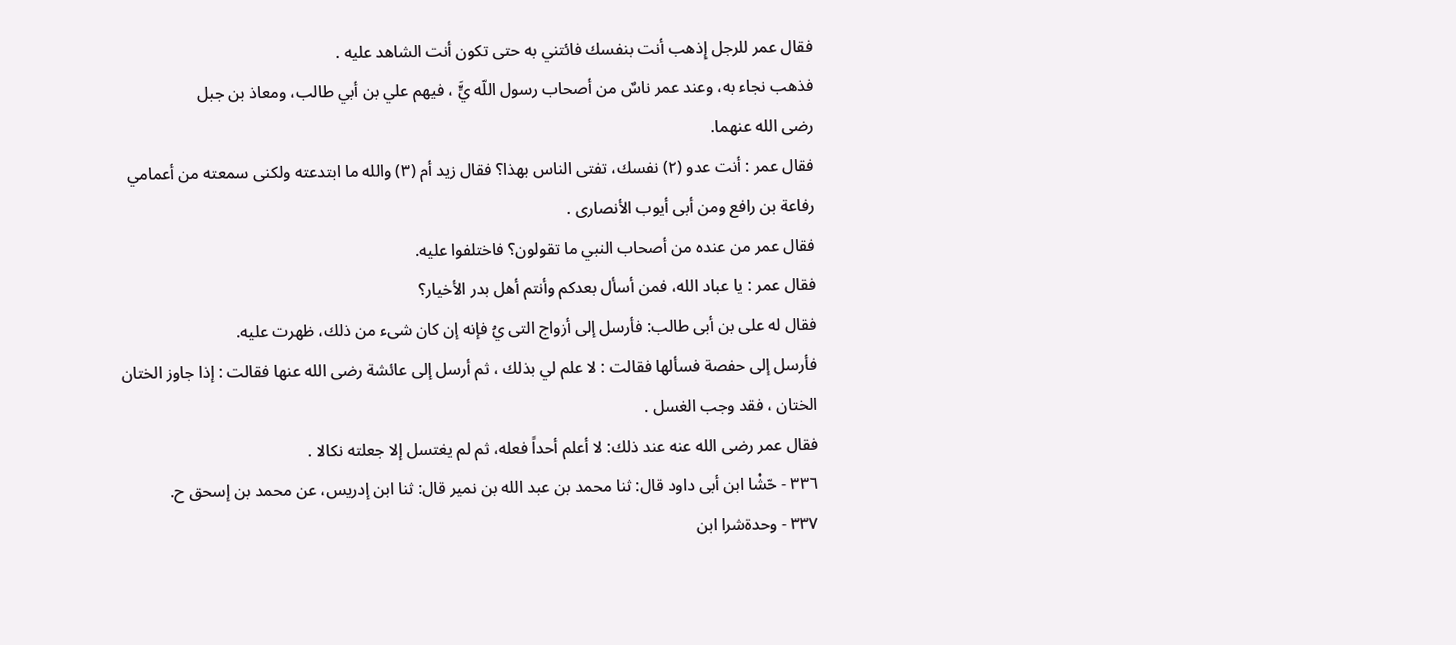فقال عمر للرجل إِذهب أنت بنفسك فائتني به حتى تكون أنت الشاهد عليه .
فذهب نجاء به، وعند عمر ناسٌ من أصحاب رسول اللّه يٍَّ ، فيهم علي بن أبي طالب، ومعاذ بن جبل
رضى الله عنهما.
فقال عمر : أنت عدو (٢) نفسك، تفتى الناس بهذا؟ فقال زيد أم (٣) والله ما ابتدعته ولكنى سمعته من أعمامي
رفاعة بن رافع ومن أبى أيوب الأنصارى .
فقال عمر من عنده من أصحاب النبي ما تقولون؟ فاختلفوا عليه.
فقال عمر : يا عباد الله، فمن أسأل بعدكم وأنتم أهل بدر الأخيار؟
فقال له على بن أبى طالب: فأرسل إلى أزواج التى يُ فإنه إن كان شىء من ذلك، ظهرت عليه.
فأرسل إلى حفصة فسألها فقالت : لا علم لي بذلك ، ثم أرسل إلى عائشة رضى الله عنها فقالت : إذا جاوز الختان
الختان ، فقد وجب الغسل .
فقال عمر رضى الله عنه عند ذلك: لا أعلم أحداً فعله، ثم لم يغتسل إلا جعلته نكالا .
٣٣٦ - حّشْا ابن أبى داود قال: ثنا محمد بن عبد الله بن نمير قال: ثنا ابن إدريس، عن محمد بن إسحق ح.
٣٣٧ - وحدةشرا ابن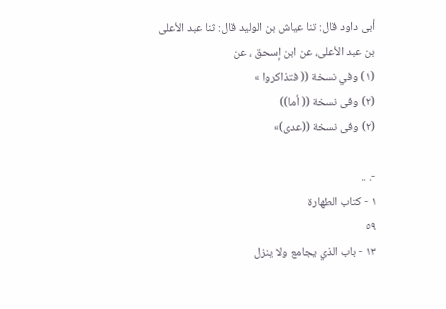أبى داود قال: تنا عياش بن الوليد قال: ثنا عبد الأعلى بن عبد الأعلى، عن ابن إسحق ، عن
(١) وفي نسخة (( فتذاكروا »
(٢) وفى نسخة (( أما))
(٢) وفى نسخة ((عدى)»

-. ..
١ - كتاب الطهارة
٥٩
١٣ - باب الذي يجامع ولا ينزل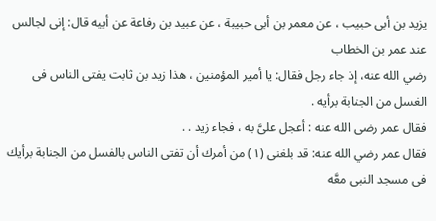يزيد بن أبى حبيب ، عن معمر بن أبى حبيبة ، عن عبيد بن رفاعة عن أبيه قال: إنى لجالس عند عمر بن الخطاب
رضي الله عنه، إذ جاء رجل فقال: يا أمير المؤمنين ، هذا زيد بن ثابت يفتى الناس فى الغسل من الجنابة برأيه .
فقال عمر رضى الله عنه : أعجل علىَّ به ، فجاء زيد . .
فقال عمر رضي الله عنه: قد بلغنى (١) من أمرك أن تفتى الناس بالفسل من الجنابة برأيك فى مسجد النبى معَّه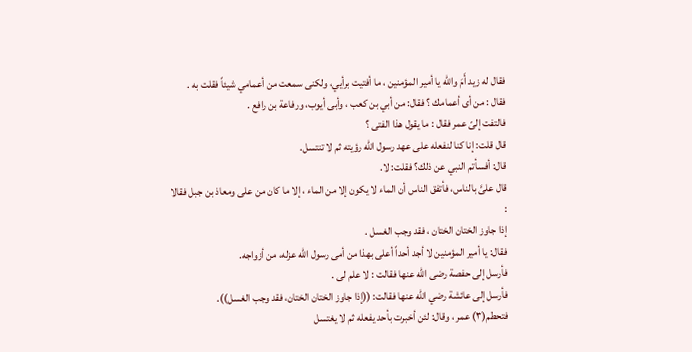فقال له زيد أَمَ والله يا أمير المؤمنين ، ما أفتيت برأيي، ولكنى سمعت من أعمامي شيئاً فقلت به .
فقال : من أى أعمامك ؟ فقال: من أبي بن كعب ، وأبى أيوب، ورفاعة بن رافع .
فالتفت إلىّ عمر فقال : ما يقول هذا الفتى ؟
قال قلت: إنا كنا لنفعله على عهد رسول الله رؤيته ثم لا تنتسل.
قال: أفسأتم النبي عن ذلك؟ فقلت: لا.
قال علىَّ بالناس، فأتفق الناس أن الماء لا يكون إلا من الماء ، إلا ما كان من على ومعاذ بن جبل فقالا :
إذا جاوز الختان الختان ، فقد وجب الغسل .
فقال: يا أمير المؤمنين لا أجد أحداً أعلى بهذا من أمى رسول الله عزله، من أزواجه.
فأرسل إلى حفصة رضى الله عنها فقالت : لا علم لى .
فأرسل إلى عائشة رضي الله عنها فقالت: ((إذا جاوز الختان الختان، فقد وجب الغسل)).
فتحطم(٣) عمر ، وقال: لئن أخبرت بأحد يفعله ثم لا يغتسل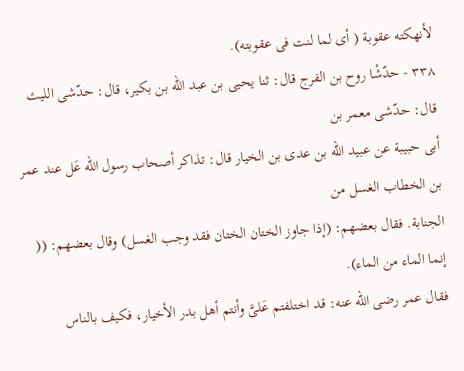لأنهكته عقوبة ( أى لما لنت فى عقوبته).
٣٣٨ - حدّشْا روح بن الفرج قال: ثنا يحيى بن عبد الله بن بكير، قال: حدّشى الليث قال: حدّشى معمر بن
أبى حبيبة عن عبيد الله بن عدى بن الخيار قال: تذاكر أصحاب رسول الله عَل عند عمر بن الخطاب الغسل من
الجنابة. فقال بعضهم: (إذا جاوز الختان الختان فقد وجب الغسل) وقال بعضهم: (( إنما الماء من الماء).
فقال عمر رضى الله عنه: قد اختلفتم عَلىَّ وأنتم أهل بدر الأخيار، فكيف بالناس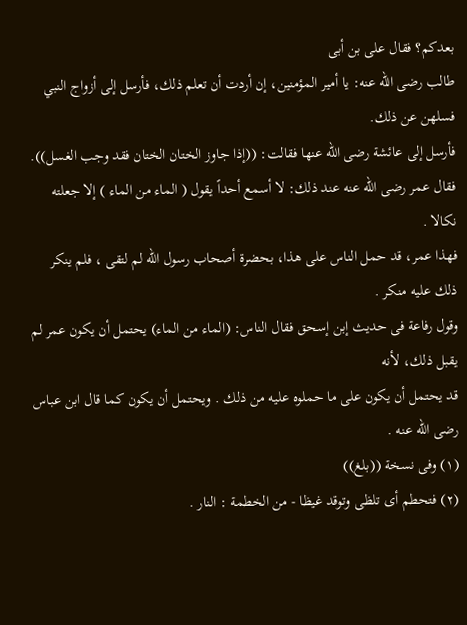بعدكم؟ فقال على بن أبى
طالب رضى الله عنه: يا أمير المؤمنين، إن أردت أن تعلم ذلك، فأرسل إلى أزواج النبي فسلهن عن ذلك.
فأرسل إلى عائشة رضى الله عنها فقالت: ((إذا جاوز الختان الختان فقد وجب الغسل)).
فقال عمر رضى الله عنه عند ذلك: لا أسمع أحداً يقول ( الماء من الماء ) إلا جعلته نكالا .
فهذا عمر، قد حمل الناس على هذا، بحضرة أصحاب رسول الله لم لتقى ، فلم ينكر ذلك عليه منكر .
وقول رفاعة فى حديث إبن إسحق فقال الناس: (الماء من الماء) يحتمل أن يكون عمر لم يقبل ذلك، لأنه
قد يحتمل أن يكون على ما حملوه عليه من ذلك . ويحتمل أن يكون كما قال ابن عباس رضى الله عنه .
(١) وفى نسخة ((بلغ))
(٢) فتحطم أى تلظى وتوقد غيظا - من الخطمة : النار .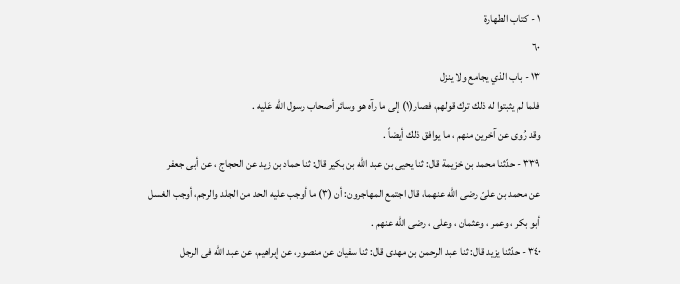١ - كتاب الطهارة
٦٠
١٣ - باب الذي يجامع ولا ينزل
فلما لم يثبتوا له ذلك ترك قولهم، فصار(١) إلى ما رآه هو وسائر أصحاب رسول الله عَليه .
وقد رُوى عن آخرين منهم ، ما يوافق ذلك أيضاً .
٣٣٩ - حدّثنا محمد بن خزيمة قال: ثنا يحيى بن عبد الله بن بكير قال: ثنا حماد بن زيد عن الحجاج ، عن أبى جعفر
عن محمد بن علىّ رضى الله عنهما، قال اجتمع المهاجرون: أن (٣) ما أوجب عليه الحد من الجلد والرجم، أوجب الغسل
أبو بكر ، وعمر ، وعثمان ، وعلى ، رضى الله عنهم .
٣٤٠ - حدّثنا يزيد قال: ثنا عبد الرحمن بن مهدى قال: ثنا سفيان عن منصور، عن إبراهيم، عن عبد الله فى الرجل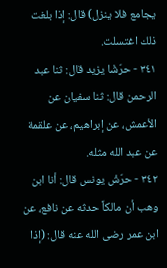يجامع فلا ينزل) قال: إذا بلغت ذلك اغتسلت.
٣٤١ - حرّشْا يزيد قال: ثنا عبد الرحمن قال: ثنا سفيان عن الأعمش، عن إبراهيم، عن علقمة عن عبد الله مثله.
٣٤٢ - حرّشْ يونس قال: أنا ابن وهب أن مالكاً حدثه عن نافع، عن ابن عمر رضى الله عنه قال: (إذا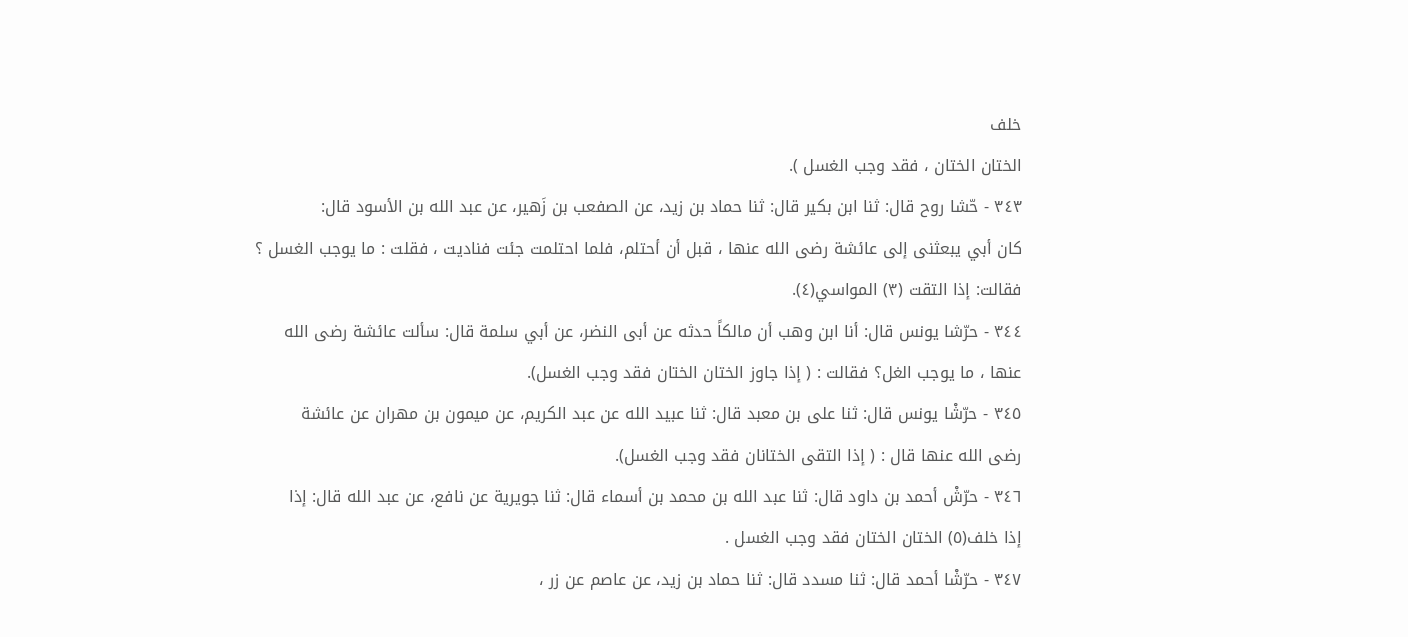خلف
الختان الختان ، فقد وجب الغسل ).
٣٤٣ - حّشا روح قال: ثنا ابن بكير قال: ثنا حماد بن زيد، عن الصفعب بن زَهير، عن عبد الله بن الأسود قال:
كان أبي يبعثنى إلى عائشة رضى الله عنها ، قبل أن أحتلم، فلما احتلمت جئت فناديت ، فقلت : ما يوجب الغسل ؟
فقالت: إذا التقت (٣) المواسي(٤).
٣٤٤ - حرّشا يونس قال: أنا ابن وهب أن مالكاً حدثه عن أبى النضر، عن أبي سلمة قال: سألت عائشة رضى الله
عنها ، ما يوجب الغل؟ فقالت : ( إذا جاوز الختان الختان فقد وجب الغسل).
٣٤٥ - حرّشْا يونس قال: ثنا على بن معبد قال: ثنا عبيد الله عن عبد الكريم، عن ميمون بن مهران عن عائشة
رضى الله عنها قال : ( إذا التقى الختانان فقد وجب الغسل).
٣٤٦ - حرّشْ أحمد بن داود قال: ثنا عبد الله بن محمد بن أسماء قال: ثنا جويرية عن نافع، عن عبد الله قال: إذا
إذا خلف(٥) الختان الختان فقد وجب الغسل .
٣٤٧ - حرّشْا أحمد قال: ثنا مسدد قال: ثنا حماد بن زيد، عن عاصم عن زر ،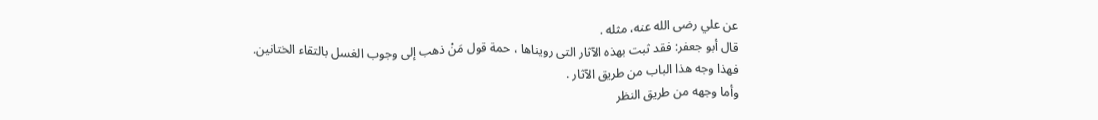عن علي رضى الله عنه، مثله .
قال أبو جعفر: فقد ثبت بهذه الآثار التى رويناها ، حمة قول مَنْ ذهب إلى وجوب الغسل بالتقاء الختانين.
فهذا وجه هذا الباب من طريق الآثار .
وأما وجهه من طريق النظر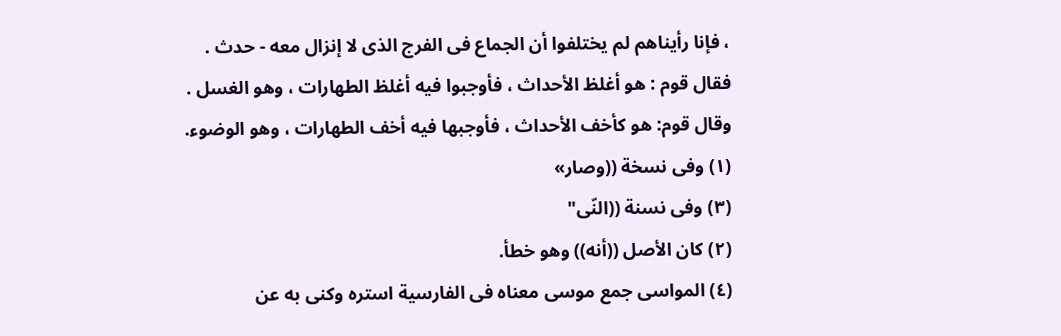، فإنا رأيناهم لم يختلفوا أن الجماع فى الفرج الذى لا إنزال معه - حدث .
فقال قوم : هو أغلظ الأحداث ، فأوجبوا فيه أغلظ الطهارات ، وهو الغسل .
وقال قوم: هو كأخف الأحداث ، فأوجبها فيه أخف الطهارات ، وهو الوضوء.
(١) وفى نسخة ((وصار»
(٣) وفى نسنة ((النّى"
(٢) كان الأصل ((أنه)) وهو خطأ.
(٤) المواسى جمع موسى معناه فى الفارسية استره وكنى به عن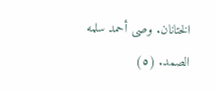الختانان. وصى أحمد سلمه الصمد. (٥)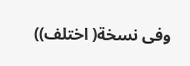وفى نسخة( اختلف))